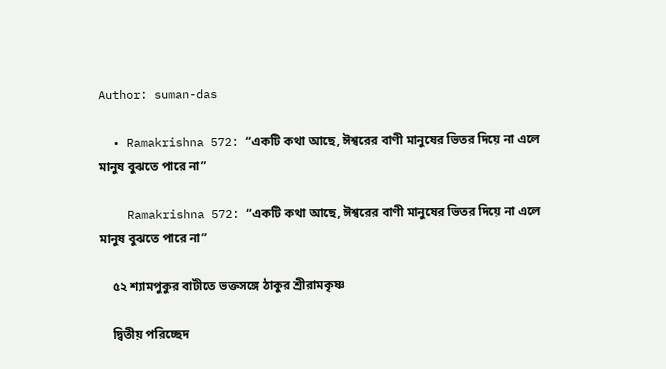Author: suman-das

  • Ramakrishna 572: “একটি কথা আছে, ঈশ্বরের বাণী মানুষের ভিতর দিয়ে না এলে মানুষ বুঝতে পারে না”

    Ramakrishna 572: “একটি কথা আছে, ঈশ্বরের বাণী মানুষের ভিতর দিয়ে না এলে মানুষ বুঝতে পারে না”

    ৫২ শ্যামপুকুর বাটীতে ভক্তসঙ্গে ঠাকুর শ্রীরামকৃষ্ণ

    দ্বিতীয় পরিচ্ছেদ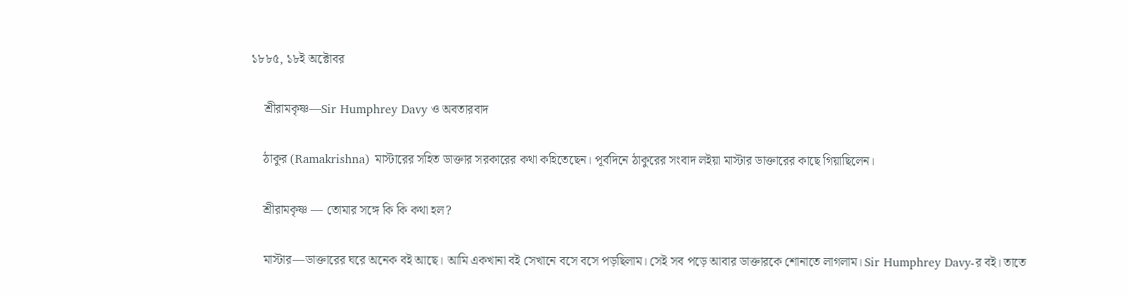১৮৮৫, ১৮ই অক্টোবর

    শ্রীরামকৃষ্ণ—Sir Humphrey Davy ও অবতারবাদ

    ঠাকুর (Ramakrishna) মাস্টারের সহিত ডাক্তার সরকারের কথা কহিতেছেন। পূর্বদিনে ঠাকুরের সংবাদ লইয়া মাস্টার ডাক্তারের কাছে গিয়াছিলেন।

    শ্রীরামকৃষ্ণ — তোমার সঙ্গে কি কি কথা হল?

    মাস্টার—ডাক্তারের ঘরে অনেক বই আছে। আমি একখানা বই সেখানে বসে বসে পড়ছিলাম। সেই সব পড়ে আবার ডাক্তারকে শোনাতে লাগলাম। Sir Humphrey Davy-র বই। তাতে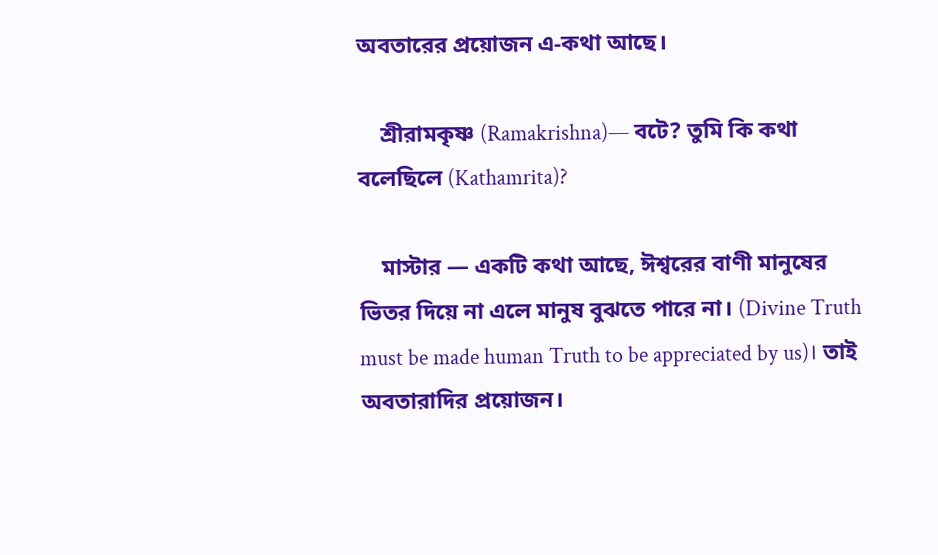অবতারের প্রয়োজন এ-কথা আছে।

    শ্রীরামকৃষ্ণ (Ramakrishna)— বটে? তুমি কি কথা বলেছিলে (Kathamrita)?

    মাস্টার — একটি কথা আছে, ঈশ্বরের বাণী মানুষের ভিতর দিয়ে না এলে মানুষ বুঝতে পারে না। (Divine Truth must be made human Truth to be appreciated by us)। তাই অবতারাদির প্রয়োজন।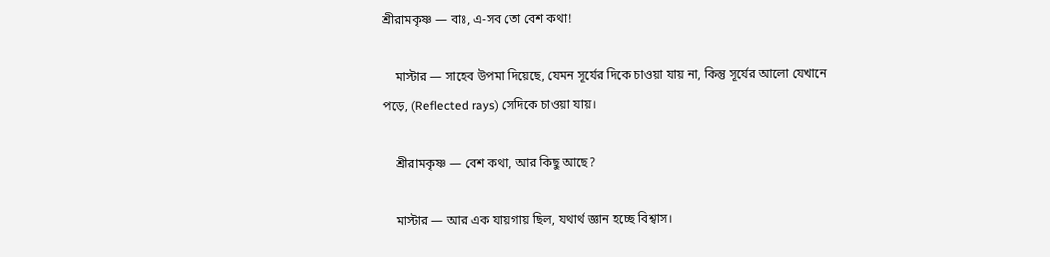শ্রীরামকৃষ্ণ — বাঃ, এ-সব তো বেশ কথা!

    মাস্টার — সাহেব উপমা দিয়েছে, যেমন সূর্যের দিকে চাওয়া যায় না, কিন্তু সূর্যের আলো যেখানে পড়ে, (Reflected rays) সেদিকে চাওয়া যায়।

    শ্রীরামকৃষ্ণ — বেশ কথা, আর কিছু আছে?

    মাস্টার — আর এক যায়গায় ছিল, যথার্থ জ্ঞান হচ্ছে বিশ্বাস।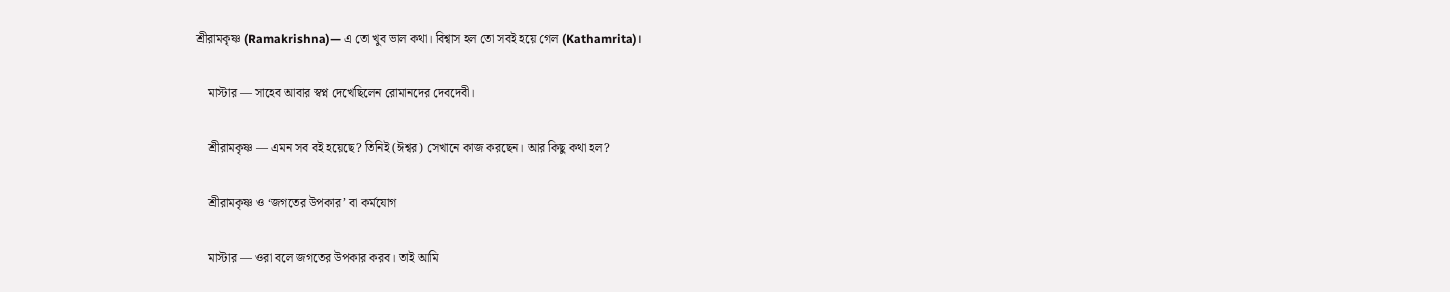শ্রীরামকৃষ্ণ (Ramakrishna)— এ তো খুব ভাল কথা। বিশ্বাস হল তো সবই হয়ে গেল (Kathamrita)।

    মাস্টার — সাহেব আবার স্বপ্ন দেখেছিলেন রোমানদের দেবদেবী।

    শ্রীরামকৃষ্ণ — এমন সব বই হয়েছে? তিনিই (ঈশ্বর) সেখানে কাজ করছেন। আর কিছু কথা হল?

    শ্রীরামকৃষ্ণ ও ‘জগতের উপকার’ বা কর্মযোগ

    মাস্টার — ওরা বলে জগতের উপকার করব। তাই আমি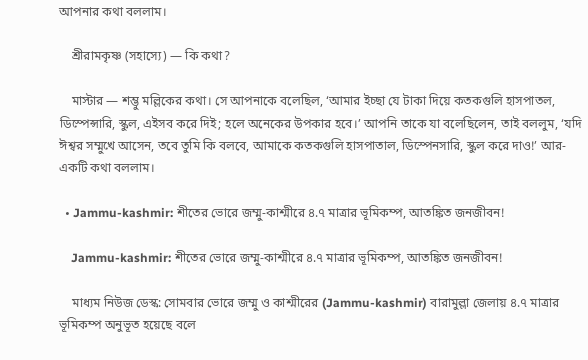আপনার কথা বললাম।

    শ্রীরামকৃষ্ণ (সহাস্যে) — কি কথা?

    মাস্টার — শম্ভু মল্লিকের কথা। সে আপনাকে বলেছিল, ‘আমার ইচ্ছা যে টাকা দিয়ে কতকগুলি হাসপাতল, ডিস্পেন্সারি, স্কুল, এইসব করে দিই; হলে অনেকের উপকার হবে।’ আপনি তাকে যা বলেছিলেন, তাই বললুম, ‘যদি ঈশ্বর সম্মুখে আসেন, তবে তুমি কি বলবে, আমাকে কতকগুলি হাসপাতাল, ডিস্পেনসারি, স্কুল করে দাও!’ আর-একটি কথা বললাম।

  • Jammu-kashmir: শীতের ভোরে জম্মু-কাশ্মীরে ৪.৭ মাত্রার ভূমিকম্প, আতঙ্কিত জনজীবন!

    Jammu-kashmir: শীতের ভোরে জম্মু-কাশ্মীরে ৪.৭ মাত্রার ভূমিকম্প, আতঙ্কিত জনজীবন!

    মাধ্যম নিউজ ডেস্ক: সোমবার ভোরে জম্মু ও কাশ্মীরের (Jammu-kashmir) বারামুল্লা জেলায় ৪.৭ মাত্রার ভূমিকম্প অনুভূত হয়েছে বলে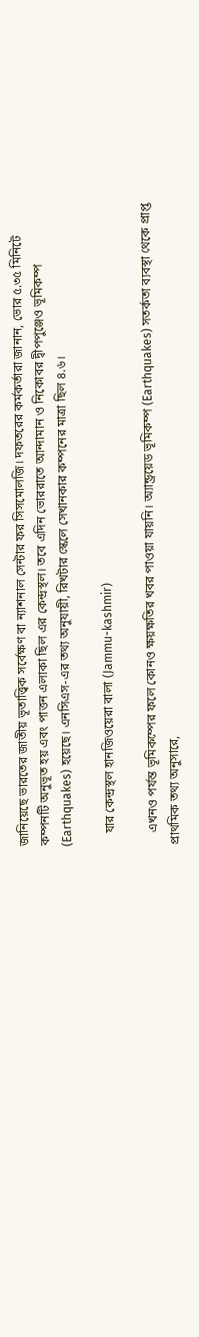জানিয়েছে ভারতের জাতীয় ভূতাত্ত্বিক সর্বেক্ষণ বা ন্যাশনাল সেন্টার ফর সিসমোলজি। দফতরের কর্মকর্তারা জানান, ভোর ৫.৩৫ মিনিটে কম্পনটি অনুভূত হয় এবং পাত্তন এলাকা ছিল এর কেন্দ্রস্থল। তবে এদিন ভোররাতে আন্দামান ও নিকোবর দ্বীপপুঞ্জেও ভূমিকম্প (Earthquakes) হয়েছে। এনসিএস-এর তথ্য অনুযায়ী, রিখটার স্কেলে সেখানকার কম্পনের মাত্রা ছিল ৪.৬।

    যার কেন্দ্রস্থল হানজিওয়েরা বালা (Jammu-kashmir)

    এখনও পর্যন্ত ভূমিকম্পের ফলে কোনও ক্ষয়ক্ষতির খবর পাওয়া যায়নি। অ্যান্ড্রয়েড ভূমিকম্প (Earthquakes) সতর্কতা ব্যবস্থা থেকে প্রাপ্ত প্রাথমিক তথ্য অনুসারে,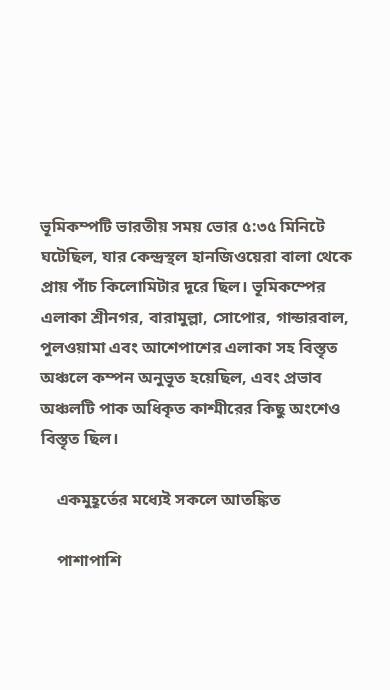ভূমিকম্পটি ভারতীয় সময় ভোর ৫:৩৫ মিনিটে ঘটেছিল, যার কেন্দ্রস্থল হানজিওয়েরা বালা থেকে প্রায় পাঁচ কিলোমিটার দূরে ছিল। ভূমিকম্পের এলাকা শ্রীনগর, বারামুল্লা, সোপোর, গান্ডারবাল, পুলওয়ামা এবং আশেপাশের এলাকা সহ বিস্তৃত অঞ্চলে কম্পন অনুভূত হয়েছিল, এবং প্রভাব অঞ্চলটি পাক অধিকৃত কাশ্মীরের কিছু অংশেও বিস্তৃত ছিল।

    একমুহূর্তের মধ্যেই সকলে আতঙ্কিত

    পাশাপাশি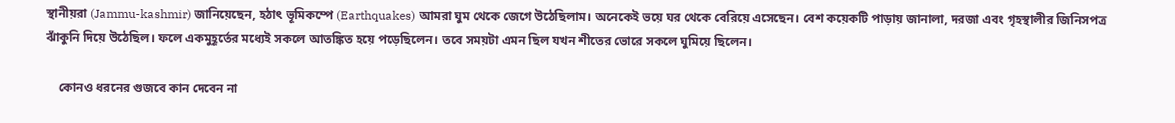স্থানীয়রা (Jammu-kashmir) জানিয়েছেন, হঠাৎ ভূমিকম্পে (Earthquakes) আমরা ঘুম থেকে জেগে উঠেছিলাম। অনেকেই ভয়ে ঘর থেকে বেরিয়ে এসেছেন। বেশ কয়েকটি পাড়ায় জানালা, দরজা এবং গৃহস্থালীর জিনিসপত্র ঝাঁকুনি দিয়ে উঠেছিল। ফলে একমুহূর্তের মধ্যেই সকলে আতঙ্কিত হয়ে পড়েছিলেন। তবে সময়টা এমন ছিল যখন শীতের ভোরে সকলে ঘুমিয়ে ছিলেন।

    কোনও ধরনের গুজবে কান দেবেন না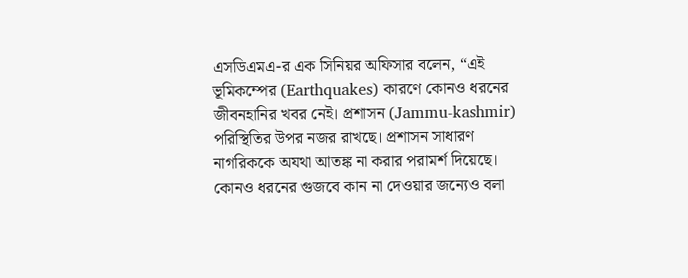এসডিএমএ-র এক সিনিয়র অফিসার বলেন, “এই ভূমিকম্পের (Earthquakes) কারণে কোনও ধরনের জীবনহানির খবর নেই। প্রশাসন (Jammu-kashmir) পরিস্থিতির উপর নজর রাখছে। প্রশাসন সাধারণ নাগরিককে অযথা আতঙ্ক না করার পরামর্শ দিয়েছে। কোনও ধরনের গুজবে কান না দেওয়ার জন্যেও বলা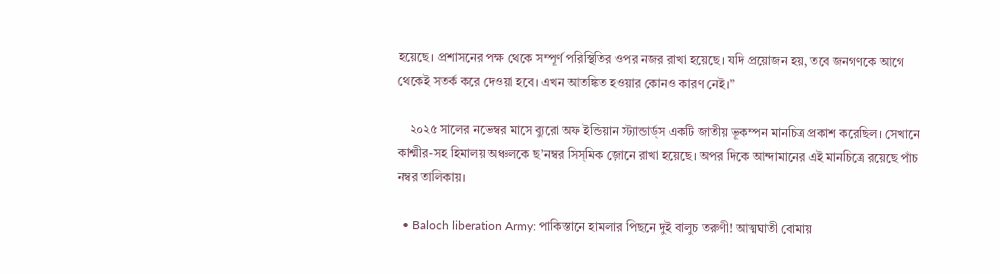হয়েছে। প্রশাসনের পক্ষ থেকে সম্পূর্ণ পরিস্থিতির ওপর নজর রাখা হয়েছে। যদি প্রয়োজন হয়, তবে জনগণকে আগে থেকেই সতর্ক করে দেওয়া হবে। এখন আতঙ্কিত হওয়ার কোনও কারণ নেই।”

    ২০২৫ সালের নভেম্বর মাসে ব্যুরো অফ ইন্ডিয়ান স্ট্যান্ডার্ড্‌স একটি জাতীয় ভূকম্পন মানচিত্র প্রকাশ করেছিল। সেখানে কাশ্মীর-সহ হিমালয় অঞ্চলকে ছ’নম্বর সিস্‌মিক জ়োনে রাখা হয়েছে। অপর দিকে আন্দামানের এই মানচিত্রে রয়েছে পাঁচ নম্বর তালিকায়।

  • Baloch liberation Army: পাকিস্তানে হামলার পিছনে দুই বালুচ তরুণী! আত্মঘাতী বোমায়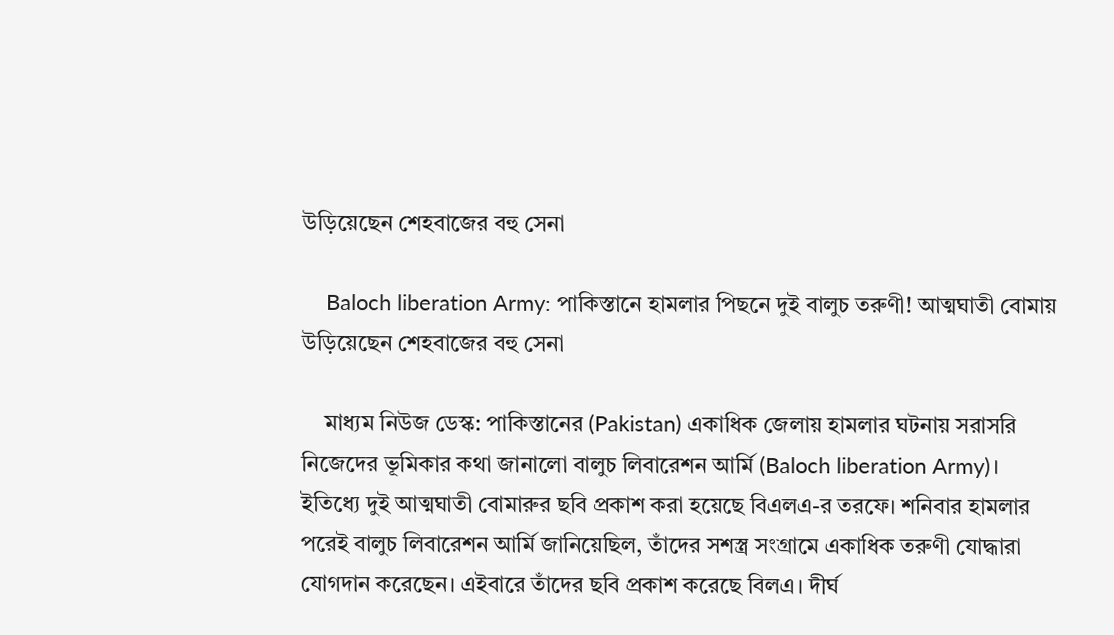উড়িয়েছেন শেহবাজের বহু সেনা

    Baloch liberation Army: পাকিস্তানে হামলার পিছনে দুই বালুচ তরুণী! আত্মঘাতী বোমায় উড়িয়েছেন শেহবাজের বহু সেনা

    মাধ্যম নিউজ ডেস্ক: পাকিস্তানের (Pakistan) একাধিক জেলায় হামলার ঘটনায় সরাসরি নিজেদের ভূমিকার কথা জানালো বালুচ লিবারেশন আর্মি (Baloch liberation Army)। ইতিধ্যে দুই আত্মঘাতী বোমারুর ছবি প্রকাশ করা হয়েছে বিএলএ-র তরফে। শনিবার হামলার পরেই বালুচ লিবারেশন আর্মি জানিয়েছিল, তাঁদের সশস্ত্র সংগ্রামে একাধিক তরুণী যোদ্ধারা যোগদান করেছেন। এইবারে তাঁদের ছবি প্রকাশ করেছে বিলএ। দীর্ঘ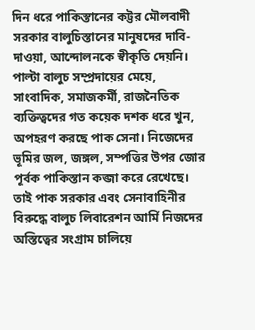দিন ধরে পাকিস্তানের কট্টর মৌলবাদী সরকার বালুচিস্তানের মানুষদের দাবি-দাওয়া, আন্দোলনকে স্বীকৃতি দেয়নি। পাল্টা বালুচ সম্প্রদায়ের মেয়ে, সাংবাদিক, সমাজকর্মী, রাজনৈতিক ব্যক্তিত্বদের গত কয়েক দশক ধরে খুন, অপহরণ করছে পাক সেনা। নিজেদের ভূমির জল, জঙ্গল, সম্পত্তির উপর জোর পূর্বক পাকিস্তান কব্জা করে রেখেছে। তাই পাক সরকার এবং সেনাবাহিনীর বিরুদ্ধে বালুচ লিবারেশন আর্মি নিজদের অস্তিত্বের সংগ্রাম চালিয়ে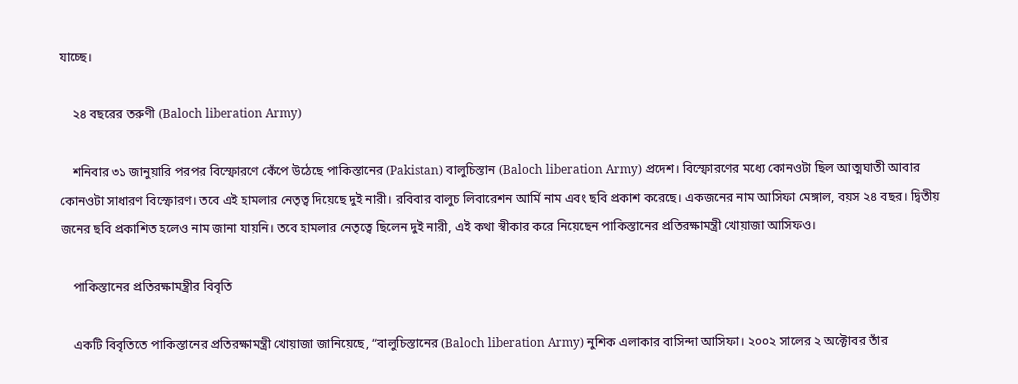যাচ্ছে।

    ২৪ বছরের তরুণী (Baloch liberation Army)

    শনিবার ৩১ জানুয়ারি পরপর বিস্ফোরণে কেঁপে উঠেছে পাকিস্তানের (Pakistan) বালুচিস্তান (Baloch liberation Army) প্রদেশ। বিস্ফোরণের মধ্যে কোনওটা ছিল আত্মঘাতী আবার কোনওটা সাধারণ বিস্ফোরণ। তবে এই হামলার নেতৃত্ব দিয়েছে দুই নারী। রবিবার বালুচ লিবারেশন আর্মি নাম এবং ছবি প্রকাশ করেছে। একজনের নাম আসিফা মেঙ্গাল, বয়স ২৪ বছর। দ্বিতীয় জনের ছবি প্রকাশিত হলেও নাম জানা যায়নি। তবে হামলার নেতৃত্বে ছিলেন দুই নারী, এই কথা স্বীকার করে নিয়েছেন পাকিস্তানের প্রতিরক্ষামন্ত্রী খোয়াজা আসিফও।

    পাকিস্তানের প্রতিরক্ষামন্ত্রীর বিবৃতি

    একটি বিবৃতিতে পাকিস্তানের প্রতিরক্ষামন্ত্রী খোয়াজা জানিয়েছে, “বালুচিস্তানের (Baloch liberation Army) নুশিক এলাকার বাসিন্দা আসিফা। ২০০২ সালের ২ অক্টোবর তাঁর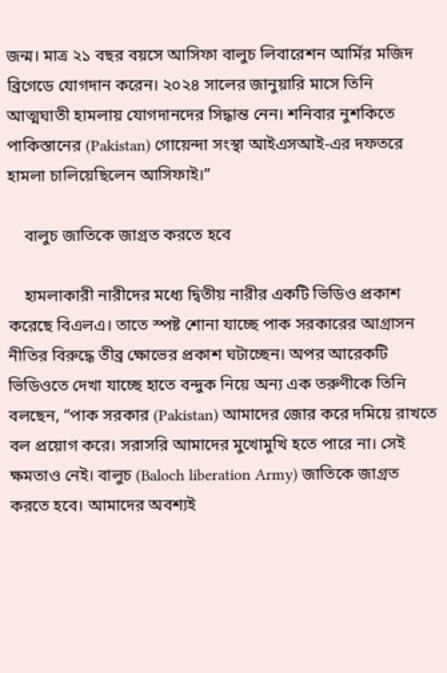জন্ম। মাত্র ২১ বছর বয়সে আসিফা বালুচ লিবারেশন আর্মির মজিদ ব্রিগেডে যোগদান করেন। ২০২৪ সালের জানুয়ারি মাসে তিনি আত্মঘাতী হামলায় যোগদানদের সিদ্ধান্ত নেন। শনিবার নুশকিতে পাকিস্তানের (Pakistan) গোয়েন্দা সংস্থা আইএসআই-এর দফতরে হামলা চালিয়েছিলেন আসিফাই।”

    বালুচ জাতিকে জাগ্রত করতে হবে

    হামলাকারী নারীদের মধ্যে দ্বিতীয় নারীর একটি ভিডিও প্রকাশ করেছে বিএলএ। তাতে স্পষ্ট শোনা যাচ্ছে পাক সরকারের আগ্রাসন নীতির বিরুদ্ধে তীব্র ক্ষোভের প্রকাশ ঘটাচ্ছেন। অপর আরেকটি ভিডিওতে দেখা যাচ্ছে হাতে বন্দুক নিয়ে অন্য এক তরুণীকে তিনি বলছেন, “পাক সরকার (Pakistan) আমাদের জোর করে দমিয়ে রাখতে বল প্রয়োগ করে। সরাসরি আমাদের মুখোমুখি হতে পারে না। সেই ক্ষমতাও নেই। বালুচ (Baloch liberation Army) জাতিকে জাগ্রত করতে হবে। আমাদের অবশ্যই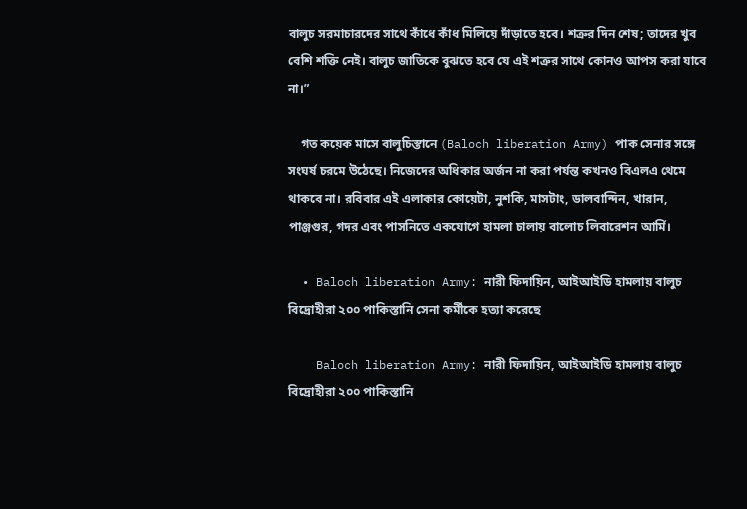বালুচ সরমাচারদের সাথে কাঁধে কাঁধ মিলিয়ে দাঁড়াতে হবে। শত্রুর দিন শেষ; তাদের খুব বেশি শক্তি নেই। বালুচ জাতিকে বুঝতে হবে যে এই শত্রুর সাথে কোনও আপস করা যাবে না।”

    গত কয়েক মাসে বালুচিস্তানে (Baloch liberation Army) পাক সেনার সঙ্গে সংঘর্ষ চরমে উঠেছে। নিজেদের অধিকার অর্জন না করা পর্যন্ত কখনও বিএলএ থেমে থাকবে না। রবিবার এই এলাকার কোয়েটা, নুশকি, মাসটাং, ডালবান্দিন, খারান, পাঞ্জগুর, গদর এবং পাসনিতে একযোগে হামলা চালায় বালোচ লিবারেশন আর্মি।

  • Baloch liberation Army: নারী ফিদায়িন, আইআইডি হামলায় বালুচ বিদ্রোহীরা ২০০ পাকিস্তানি সেনা কর্মীকে হত্যা করেছে

    Baloch liberation Army: নারী ফিদায়িন, আইআইডি হামলায় বালুচ বিদ্রোহীরা ২০০ পাকিস্তানি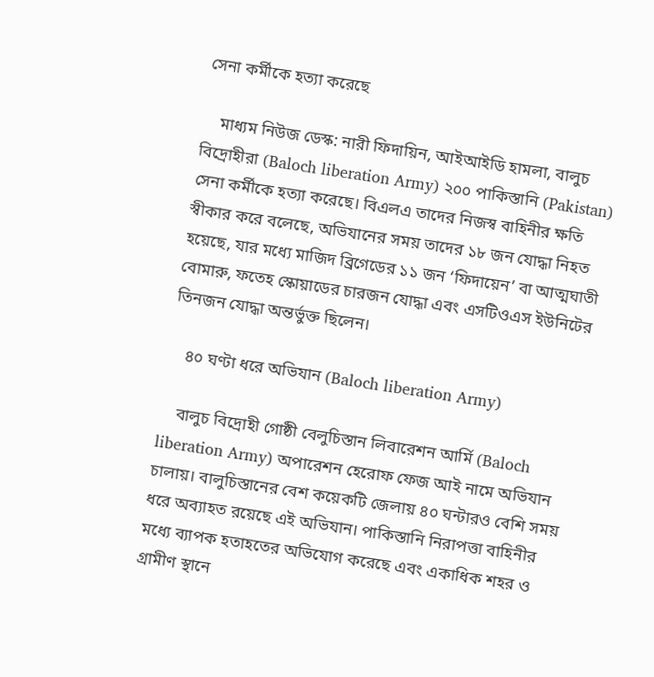সেনা কর্মীকে হত্যা করেছে

    মাধ্যম নিউজ ডেস্ক: নারী ফিদায়িন, আইআইডি হামলা, বালুচ বিদ্রোহীরা (Baloch liberation Army) ২০০ পাকিস্তানি (Pakistan) সেনা কর্মীকে হত্যা করেছে। বিএলএ তাদের নিজস্ব বাহিনীর ক্ষতি স্বীকার করে বলেছে, অভিযানের সময় তাদের ১৮ জন যোদ্ধা নিহত হয়েছে, যার মধ্যে মাজিদ ব্রিগেডের ১১ জন ‘ফিদায়েন’ বা আত্মঘাতী বোমারু, ফতেহ স্কোয়াডের চারজন যোদ্ধা এবং এসটিওএস ইউনিটের তিনজন যোদ্ধা অন্তর্ভুক্ত ছিলেন।

    ৪০ ঘণ্টা ধরে অভিযান (Baloch liberation Army)

    বালুচ বিদ্রোহী গোষ্ঠী বেলুচিস্তান লিবারেশন আর্মি (Baloch liberation Army) অপারেশন হেরোফ ফেজ আই নামে অভিযান চালায়। বালুচিস্তানের বেশ কয়েকটি জেলায় ৪০ ঘন্টারও বেশি সময় ধরে অব্যাহত রয়েছে এই অভিযান। পাকিস্তানি নিরাপত্তা বাহিনীর মধ্যে ব্যাপক হতাহতের অভিযোগ করেছে এবং একাধিক শহর ও গ্রামীণ স্থানে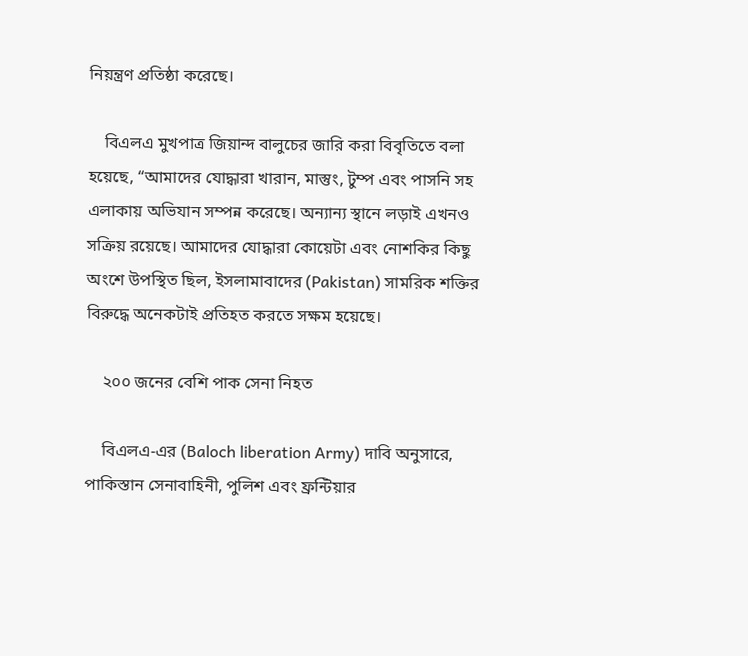নিয়ন্ত্রণ প্রতিষ্ঠা করেছে।

    বিএলএ মুখপাত্র জিয়ান্দ বালুচের জারি করা বিবৃতিতে বলা হয়েছে, “আমাদের যোদ্ধারা খারান, মাস্তুং, টুম্প এবং পাসনি সহ এলাকায় অভিযান সম্পন্ন করেছে। অন্যান্য স্থানে লড়াই এখনও সক্রিয় রয়েছে। আমাদের যোদ্ধারা কোয়েটা এবং নোশকির কিছু অংশে উপস্থিত ছিল, ইসলামাবাদের (Pakistan) সামরিক শক্তির বিরুদ্ধে অনেকটাই প্রতিহত করতে সক্ষম হয়েছে।

    ২০০ জনের বেশি পাক সেনা নিহত

    বিএলএ-এর (Baloch liberation Army) দাবি অনুসারে, পাকিস্তান সেনাবাহিনী, পুলিশ এবং ফ্রন্টিয়ার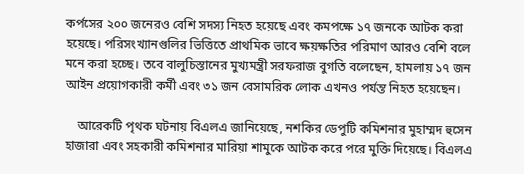কর্পসের ২০০ জনেরও বেশি সদস্য নিহত হয়েছে এবং কমপক্ষে ১৭ জনকে আটক করা হয়েছে। পরিসংখ্যানগুলির ভিত্তিতে প্রাথমিক ভাবে ক্ষয়ক্ষতির পরিমাণ আরও বেশি বলে মনে করা হচ্ছে। তবে বালুচিস্তানের মুখ্যমন্ত্রী সরফরাজ বুগতি বলেছেন, হামলায় ১৭ জন আইন প্রয়োগকারী কর্মী এবং ৩১ জন বেসামরিক লোক এখনও পর্যন্ত নিহত হয়েছেন।

    আরেকটি পৃথক ঘটনায় বিএলএ জানিয়েছে, নশকির ডেপুটি কমিশনার মুহাম্মদ হুসেন হাজারা এবং সহকারী কমিশনার মারিয়া শামুকে আটক করে পরে মুক্তি দিয়েছে। বিএলএ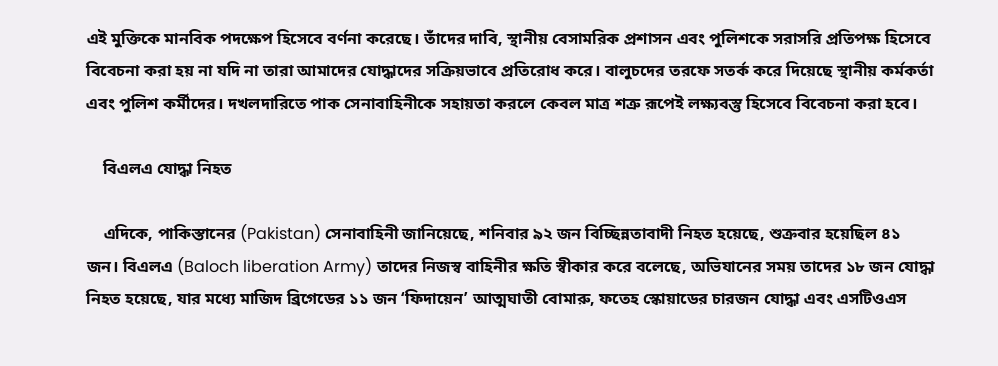এই মুক্তিকে মানবিক পদক্ষেপ হিসেবে বর্ণনা করেছে। তাঁদের দাবি, স্থানীয় বেসামরিক প্রশাসন এবং পুলিশকে সরাসরি প্রতিপক্ষ হিসেবে বিবেচনা করা হয় না যদি না তারা আমাদের যোদ্ধাদের সক্রিয়ভাবে প্রতিরোধ করে। বালুচদের তরফে সতর্ক করে দিয়েছে স্থানীয় কর্মকর্তা এবং পুলিশ কর্মীদের। দখলদারিতে পাক সেনাবাহিনীকে সহায়তা করলে কেবল মাত্র শত্রু রূপেই লক্ষ্যবস্তু হিসেবে বিবেচনা করা হবে।

    বিএলএ যোদ্ধা নিহত

    এদিকে, পাকিস্তানের (Pakistan) সেনাবাহিনী জানিয়েছে, শনিবার ৯২ জন বিচ্ছিন্নতাবাদী নিহত হয়েছে, শুক্রবার হয়েছিল ৪১ জন। বিএলএ (Baloch liberation Army) তাদের নিজস্ব বাহিনীর ক্ষতি স্বীকার করে বলেছে, অভিযানের সময় তাদের ১৮ জন যোদ্ধা নিহত হয়েছে, যার মধ্যে মাজিদ ব্রিগেডের ১১ জন ‘ফিদায়েন’ আত্মঘাতী বোমারু, ফতেহ স্কোয়াডের চারজন যোদ্ধা এবং এসটিওএস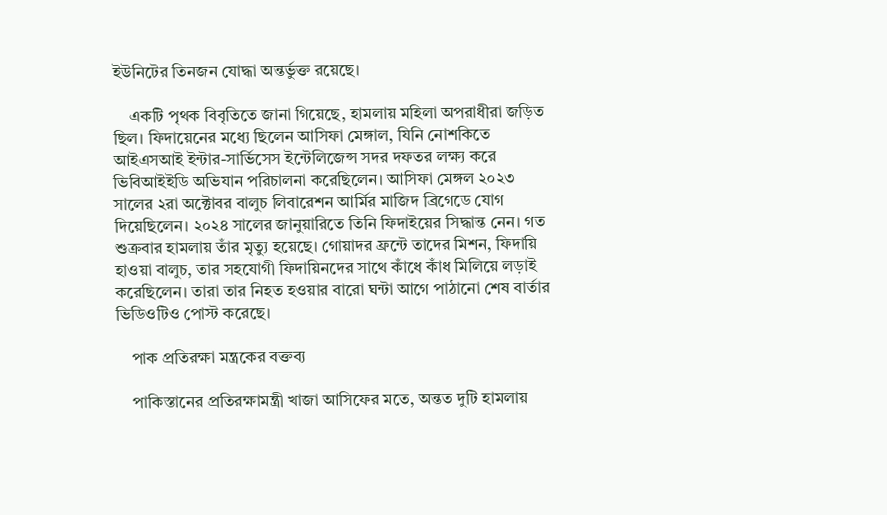ইউনিটের তিনজন যোদ্ধা অন্তর্ভুক্ত রয়েছে।

    একটি পৃথক বিবৃতিতে জানা গিয়েছে, হামলায় মহিলা অপরাধীরা জড়িত ছিল। ফিদায়েনের মধ্যে ছিলেন আসিফা মেঙ্গাল, যিনি নোশকিতে আইএসআই ইন্টার-সার্ভিসেস ইন্টেলিজেন্স সদর দফতর লক্ষ্য করে ভিবিআইইডি অভিযান পরিচালনা করেছিলেন। আসিফা মেঙ্গল ২০২৩ সালের ২রা অক্টোবর বালুচ লিবারেশন আর্মির মাজিদ ব্রিগেডে যোগ দিয়েছিলেন। ২০২৪ সালের জানুয়ারিতে তিনি ফিদাইয়ের সিদ্ধান্ত নেন। গত শুক্রবার হামলায় তাঁর মৃত্যু হয়েছে। গোয়াদর ফ্রন্টে তাদের মিশন, ফিদায়ি হাওয়া বালুচ, তার সহযোগী ফিদায়িনদের সাথে কাঁধে কাঁধ মিলিয়ে লড়াই করেছিলেন। তারা তার নিহত হওয়ার বারো ঘন্টা আগে পাঠানো শেষ বার্তার ভিডিওটিও পোস্ট করেছে।

    পাক প্রতিরক্ষা মন্ত্রকের বক্তব্য

    পাকিস্তানের প্রতিরক্ষামন্ত্রী খাজা আসিফের মতে, অন্তত দুটি হামলায়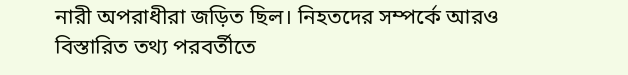নারী অপরাধীরা জড়িত ছিল। নিহতদের সম্পর্কে আরও বিস্তারিত তথ্য পরবর্তীতে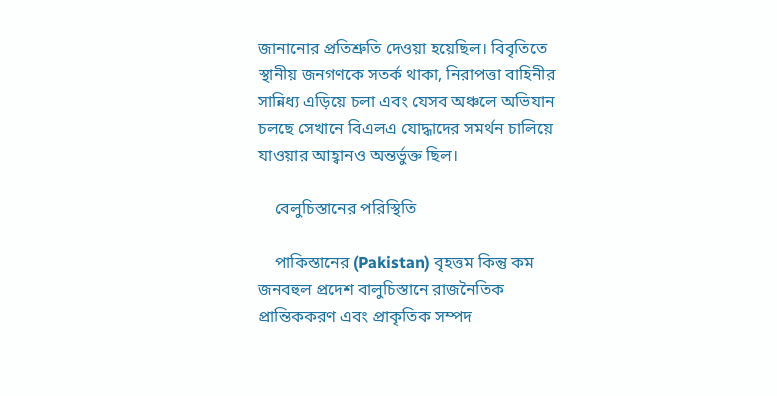জানানোর প্রতিশ্রুতি দেওয়া হয়েছিল। বিবৃতিতে স্থানীয় জনগণকে সতর্ক থাকা, নিরাপত্তা বাহিনীর সান্নিধ্য এড়িয়ে চলা এবং যেসব অঞ্চলে অভিযান চলছে সেখানে বিএলএ যোদ্ধাদের সমর্থন চালিয়ে যাওয়ার আহ্বানও অন্তর্ভুক্ত ছিল।

    বেলুচিস্তানের পরিস্থিতি

    পাকিস্তানের (Pakistan) বৃহত্তম কিন্তু কম জনবহুল প্রদেশ বালুচিস্তানে রাজনৈতিক প্রান্তিককরণ এবং প্রাকৃতিক সম্পদ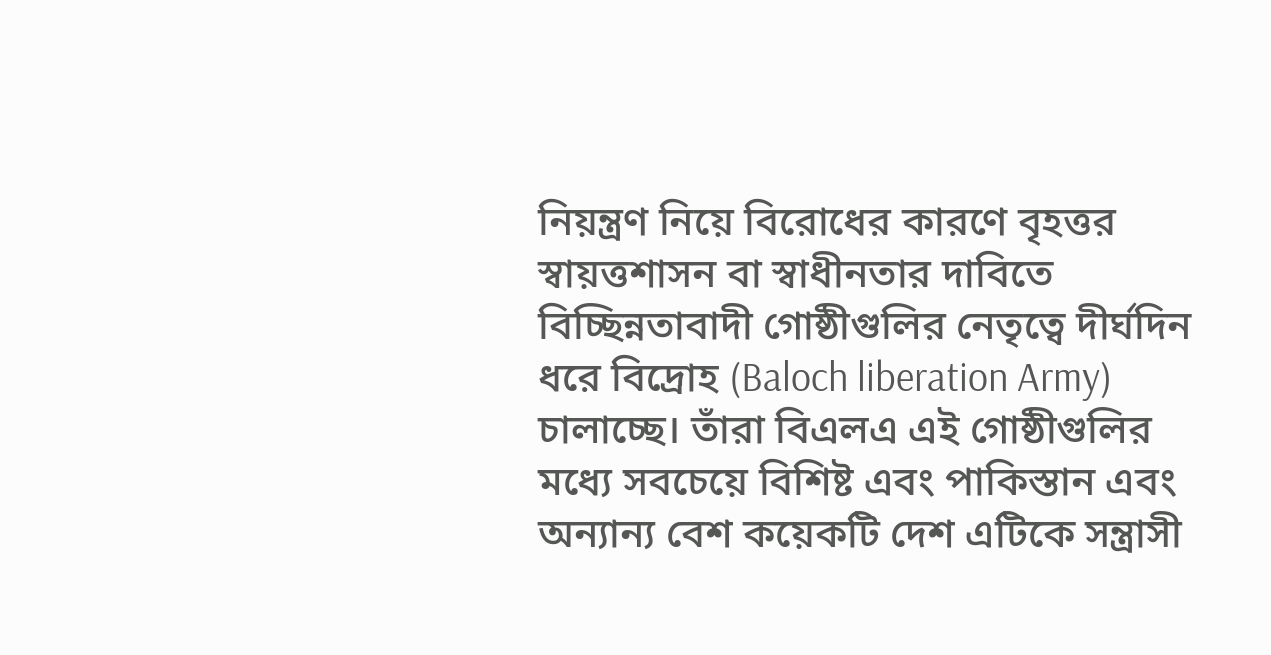নিয়ন্ত্রণ নিয়ে বিরোধের কারণে বৃহত্তর স্বায়ত্তশাসন বা স্বাধীনতার দাবিতে বিচ্ছিন্নতাবাদী গোষ্ঠীগুলির নেতৃত্বে দীর্ঘদিন ধরে বিদ্রোহ (Baloch liberation Army) চালাচ্ছে। তাঁরা বিএলএ এই গোষ্ঠীগুলির মধ্যে সবচেয়ে বিশিষ্ট এবং পাকিস্তান এবং অন্যান্য বেশ কয়েকটি দেশ এটিকে সন্ত্রাসী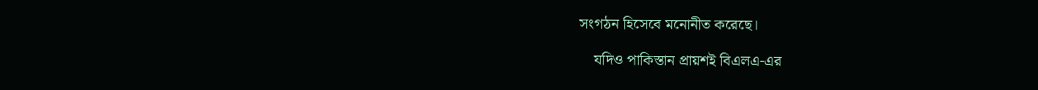সংগঠন হিসেবে মনোনীত করেছে।

    যদিও পাকিস্তান প্রায়শই বিএলএ-এর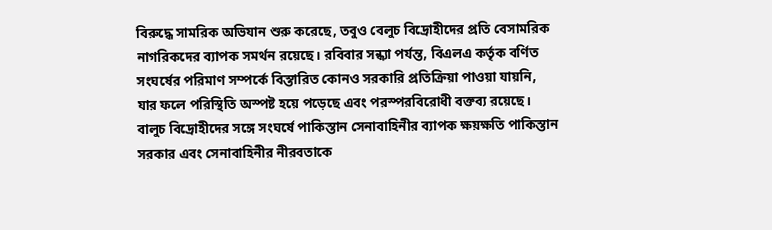বিরুদ্ধে সামরিক অভিযান শুরু করেছে, তবুও বেলুচ বিদ্রোহীদের প্রতি বেসামরিক নাগরিকদের ব্যাপক সমর্থন রয়েছে। রবিবার সন্ধ্যা পর্যন্ত, বিএলএ কর্তৃক বর্ণিত সংঘর্ষের পরিমাণ সম্পর্কে বিস্তারিত কোনও সরকারি প্রতিক্রিয়া পাওয়া যায়নি, যার ফলে পরিস্থিতি অস্পষ্ট হয়ে পড়েছে এবং পরস্পরবিরোধী বক্তব্য রয়েছে। বালুচ বিদ্রোহীদের সঙ্গে সংঘর্ষে পাকিস্তান সেনাবাহিনীর ব্যাপক ক্ষয়ক্ষতি পাকিস্তান সরকার এবং সেনাবাহিনীর নীরবতাকে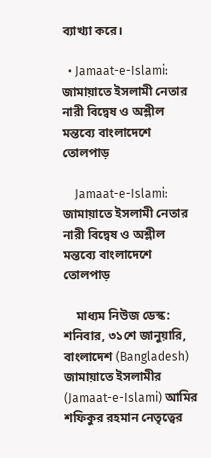ব্যাখ্যা করে।

  • Jamaat-e-Islami: জামায়াতে ইসলামী নেতার নারী বিদ্বেষ ও অশ্লীল মন্তব্যে বাংলাদেশে তোলপাড়

    Jamaat-e-Islami: জামায়াতে ইসলামী নেতার নারী বিদ্বেষ ও অশ্লীল মন্তব্যে বাংলাদেশে তোলপাড়

    মাধ্যম নিউজ ডেস্ক: শনিবার, ৩১শে জানুয়ারি, বাংলাদেশ (Bangladesh) জামায়াতে ইসলামীর (Jamaat-e-Islami) আমির শফিকুর রহমান নেতৃত্বের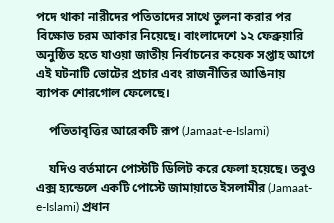পদে থাকা নারীদের পতিতাদের সাথে তুলনা করার পর বিক্ষোভ চরম আকার নিয়েছে। বাংলাদেশে ১২ ফেব্রুয়ারি অনুষ্ঠিত হতে যাওয়া জাতীয় নির্বাচনের কয়েক সপ্তাহ আগে এই ঘটনাটি ভোটের প্রচার এবং রাজনীতির আঙিনায় ব্যাপক শোরগোল ফেলেছে।

    পতিতাবৃত্তির আরেকটি রূপ (Jamaat-e-Islami)

    যদিও বর্তমানে পোস্টটি ডিলিট করে ফেলা হয়েছে। তবুও এক্স হ্যন্ডেলে একটি পোস্টে জামায়াতে ইসলামীর (Jamaat-e-Islami) প্রধান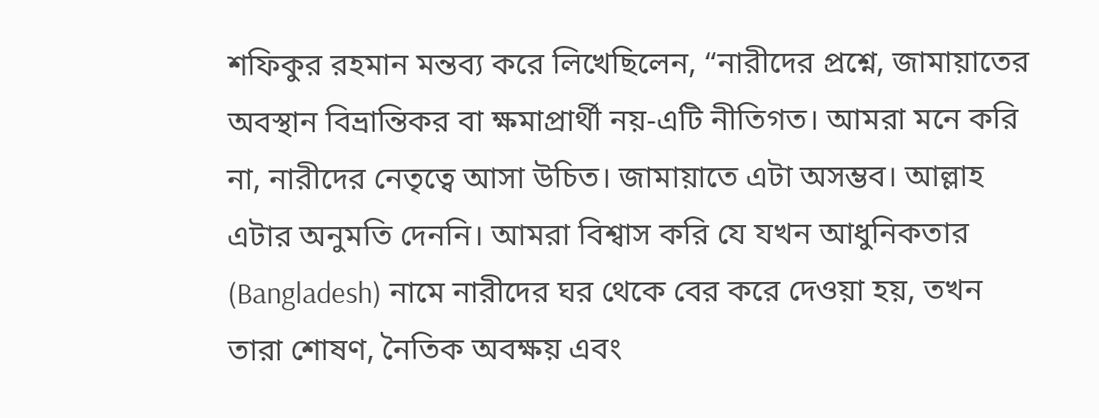শফিকুর রহমান মন্তব্য করে লিখেছিলেন, “নারীদের প্রশ্নে, জামায়াতের অবস্থান বিভ্রান্তিকর বা ক্ষমাপ্রার্থী নয়-এটি নীতিগত। আমরা মনে করি না, নারীদের নেতৃত্বে আসা উচিত। জামায়াতে এটা অসম্ভব। আল্লাহ এটার অনুমতি দেননি। আমরা বিশ্বাস করি যে যখন আধুনিকতার (Bangladesh) নামে নারীদের ঘর থেকে বের করে দেওয়া হয়, তখন তারা শোষণ, নৈতিক অবক্ষয় এবং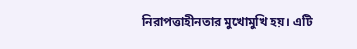নিরাপত্তাহীনতার মুখোমুখি হয়। এটি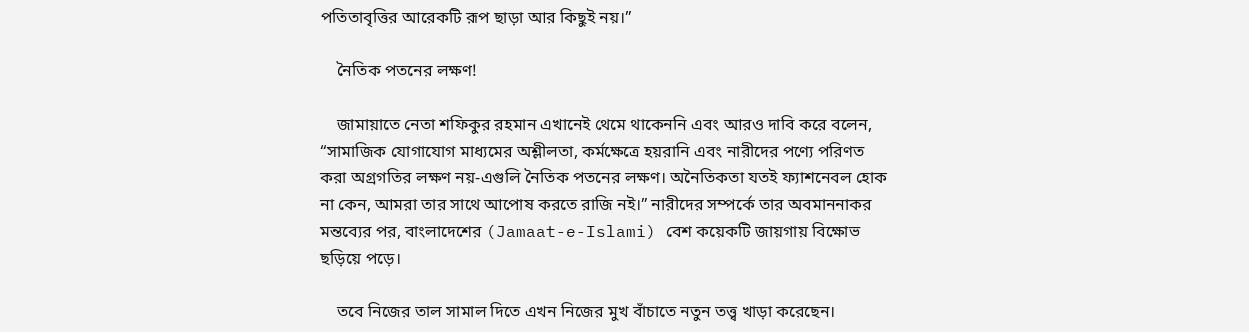পতিতাবৃত্তির আরেকটি রূপ ছাড়া আর কিছুই নয়।”

    নৈতিক পতনের লক্ষণ!

    জামায়াতে নেতা শফিকুর রহমান এখানেই থেমে থাকেননি এবং আরও দাবি করে বলেন, “সামাজিক যোগাযোগ মাধ্যমের অশ্লীলতা, কর্মক্ষেত্রে হয়রানি এবং নারীদের পণ্যে পরিণত করা অগ্রগতির লক্ষণ নয়-এগুলি নৈতিক পতনের লক্ষণ। অনৈতিকতা যতই ফ্যাশনেবল হোক না কেন, আমরা তার সাথে আপোষ করতে রাজি নই।” নারীদের সম্পর্কে তার অবমাননাকর মন্তব্যের পর, বাংলাদেশের (Jamaat-e-Islami) বেশ কয়েকটি জায়গায় বিক্ষোভ ছড়িয়ে পড়ে।

    তবে নিজের তাল সামাল দিতে এখন নিজের মুখ বাঁচাতে নতুন তত্ত্ব খাড়া করেছেন।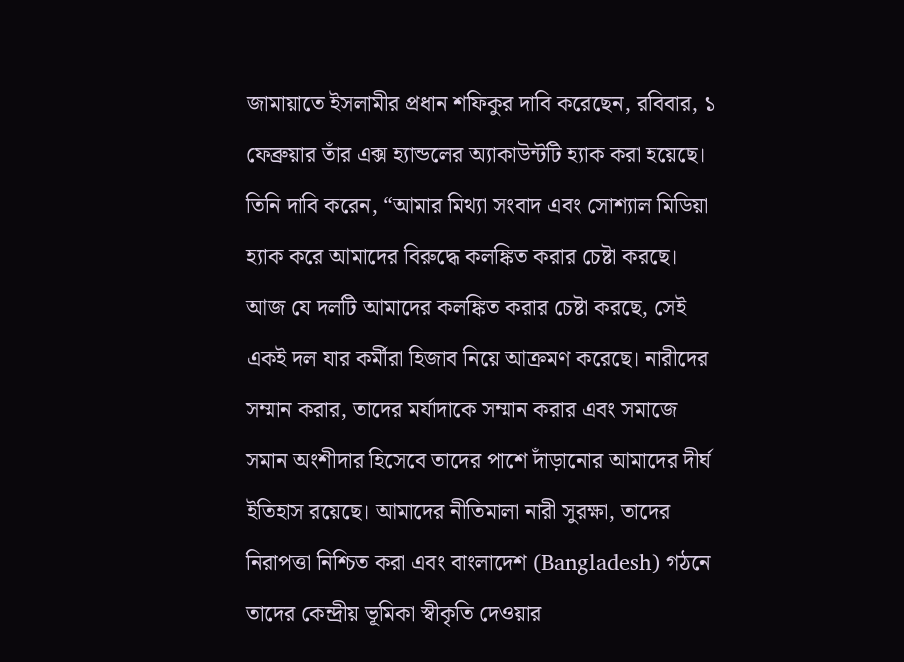জামায়াতে ইসলামীর প্রধান শফিকুর দাবি করেছেন, রবিবার, ১ ফেব্রুয়ার তাঁর এক্স হ্যান্ডলের অ্যাকাউন্টটি হ্যাক করা হয়েছে। তিনি দাবি করেন, “আমার মিথ্যা সংবাদ এবং সোশ্যাল মিডিয়া হ্যাক করে আমাদের বিরুদ্ধে কলঙ্কিত করার চেষ্টা করছে। আজ যে দলটি আমাদের কলঙ্কিত করার চেষ্টা করছে, সেই একই দল যার কর্মীরা হিজাব নিয়ে আক্রমণ করেছে। নারীদের সম্মান করার, তাদের মর্যাদাকে সম্মান করার এবং সমাজে সমান অংশীদার হিসেবে তাদের পাশে দাঁড়ানোর আমাদের দীর্ঘ ইতিহাস রয়েছে। আমাদের নীতিমালা নারী সুরক্ষা, তাদের নিরাপত্তা নিশ্চিত করা এবং বাংলাদেশ (Bangladesh) গঠনে তাদের কেন্দ্রীয় ভূমিকা স্বীকৃতি দেওয়ার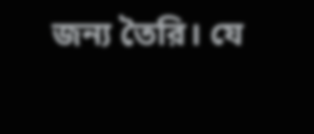জন্য তৈরি। যে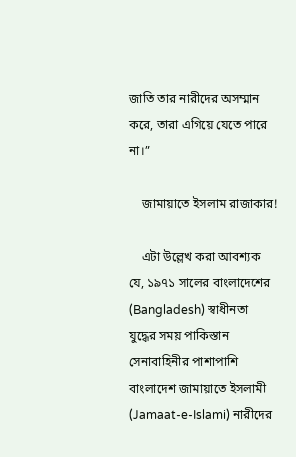জাতি তার নারীদের অসম্মান করে, তারা এগিয়ে যেতে পারে না।”

    জামায়াতে ইসলাম রাজাকার!

    এটা উল্লেখ করা আবশ্যক যে, ১৯৭১ সালের বাংলাদেশের (Bangladesh) স্বাধীনতা যুদ্ধের সময় পাকিস্তান সেনাবাহিনীর পাশাপাশি বাংলাদেশ জামায়াতে ইসলামী (Jamaat-e-Islami) নারীদের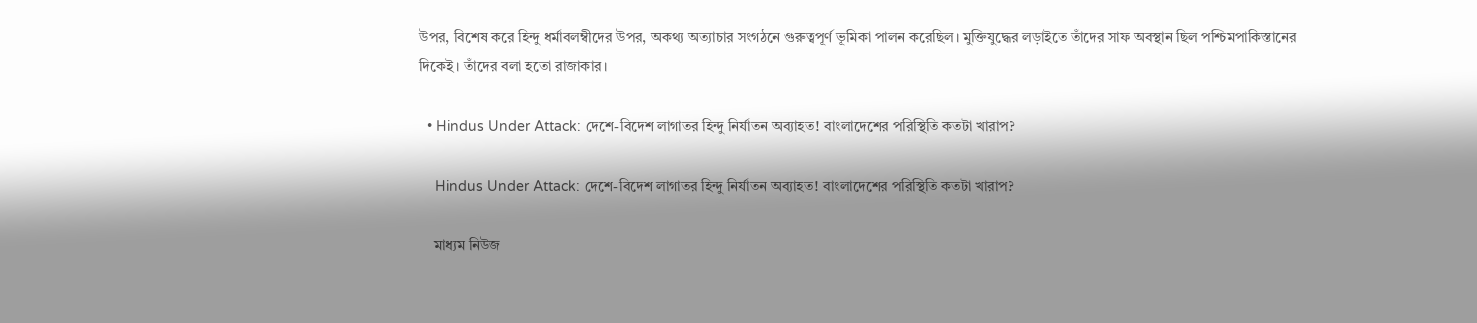উপর, বিশেষ করে হিন্দু ধর্মাবলম্বীদের উপর, অকথ্য অত্যাচার সংগঠনে গুরুত্বপূর্ণ ভূমিকা পালন করেছিল। মুক্তিযুদ্ধের লড়াইতে তাঁদের সাফ অবস্থান ছিল পশ্চিমপাকিস্তানের দিকেই। তাঁদের বলা হতো রাজাকার।

  • Hindus Under Attack: দেশে-বিদেশ লাগাতর হিন্দু নির্যাতন অব্যাহত! বাংলাদেশের পরিস্থিতি কতটা খারাপ?

    Hindus Under Attack: দেশে-বিদেশ লাগাতর হিন্দু নির্যাতন অব্যাহত! বাংলাদেশের পরিস্থিতি কতটা খারাপ?

    মাধ্যম নিউজ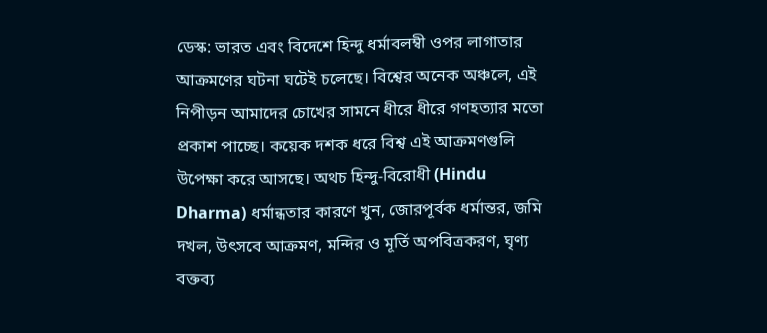ডেস্ক: ভারত এবং বিদেশে হিন্দু ধর্মাবলম্বী ওপর লাগাতার আক্রমণের ঘটনা ঘটেই চলেছে। বিশ্বের অনেক অঞ্চলে, এই নিপীড়ন আমাদের চোখের সামনে ধীরে ধীরে গণহত্যার মতো প্রকাশ পাচ্ছে। কয়েক দশক ধরে বিশ্ব এই আক্রমণগুলি উপেক্ষা করে আসছে। অথচ হিন্দু-বিরোধী (Hindu Dharma) ধর্মান্ধতার কারণে খুন, জোরপূর্বক ধর্মান্তর, জমি দখল, উৎসবে আক্রমণ, মন্দির ও মূর্তি অপবিত্রকরণ, ঘৃণ্য বক্তব্য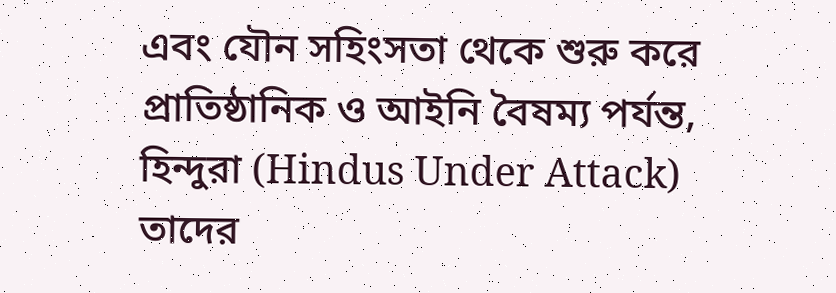এবং যৌন সহিংসতা থেকে শুরু করে প্রাতিষ্ঠানিক ও আইনি বৈষম্য পর্যন্ত, হিন্দুরা (Hindus Under Attack) তাদের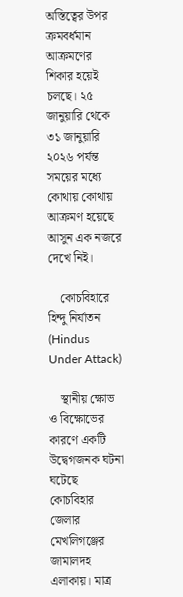অস্তিত্বের উপর ক্রমবর্ধমান আক্রমণের শিকার হয়েই চলছে। ২৫ জানুয়ারি থেকে ৩১ জানুয়ারি ২০২৬ পর্যন্ত সময়ের মধ্যে কোথায় কোথায় আক্রমণ হয়েছে আসুন এক নজরে দেখে নিই।

    কোচবিহারে হিন্দু নির্যাতন (Hindus Under Attack)

    স্থানীয় ক্ষোভ ও বিক্ষোভের কারণে একটি উদ্বেগজনক ঘটনা ঘটেছে কোচবিহার জেলার মেখলিগঞ্জের জামালদহ এলাকায়। মাত্র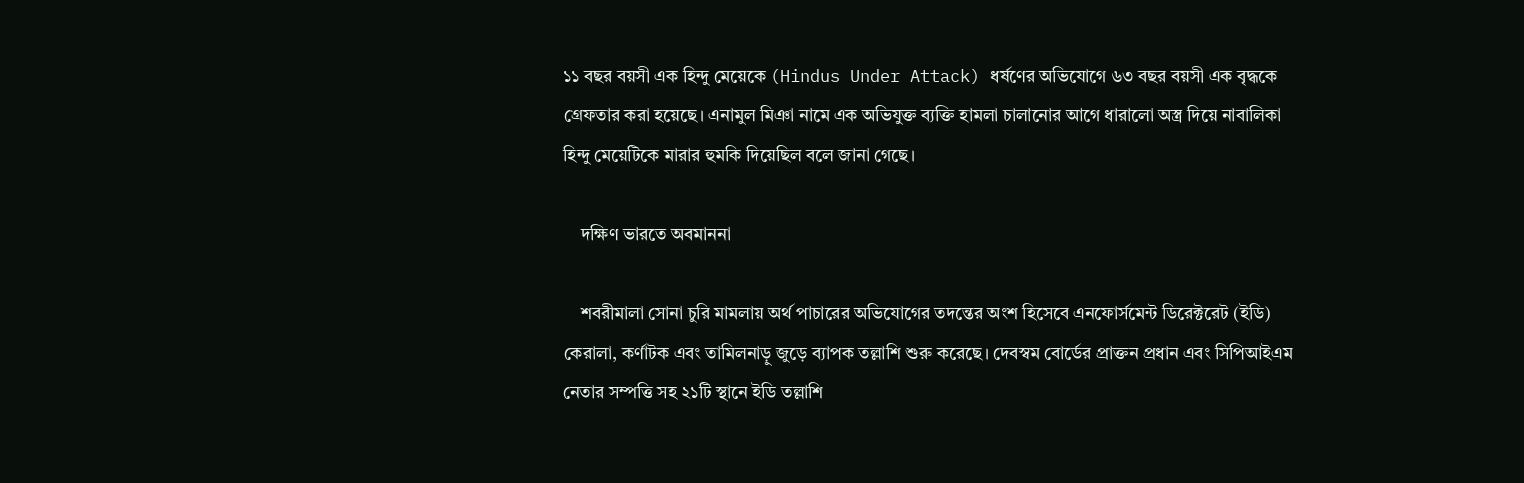১১ বছর বয়সী এক হিন্দু মেয়েকে (Hindus Under Attack) ধর্ষণের অভিযোগে ৬৩ বছর বয়সী এক বৃদ্ধকে গ্রেফতার করা হয়েছে। এনামুল মিঞা নামে এক অভিযুক্ত ব্যক্তি হামলা চালানোর আগে ধারালো অস্ত্র দিয়ে নাবালিকা হিন্দু মেয়েটিকে মারার হুমকি দিয়েছিল বলে জানা গেছে।

    দক্ষিণ ভারতে অবমাননা

    শবরীমালা সোনা চুরি মামলায় অর্থ পাচারের অভিযোগের তদন্তের অংশ হিসেবে এনফোর্সমেন্ট ডিরেক্টরেট (ইডি) কেরালা, কর্ণাটক এবং তামিলনাড়ু জুড়ে ব্যাপক তল্লাশি শুরু করেছে। দেবস্বম বোর্ডের প্রাক্তন প্রধান এবং সিপিআইএম নেতার সম্পত্তি সহ ২১টি স্থানে ইডি তল্লাশি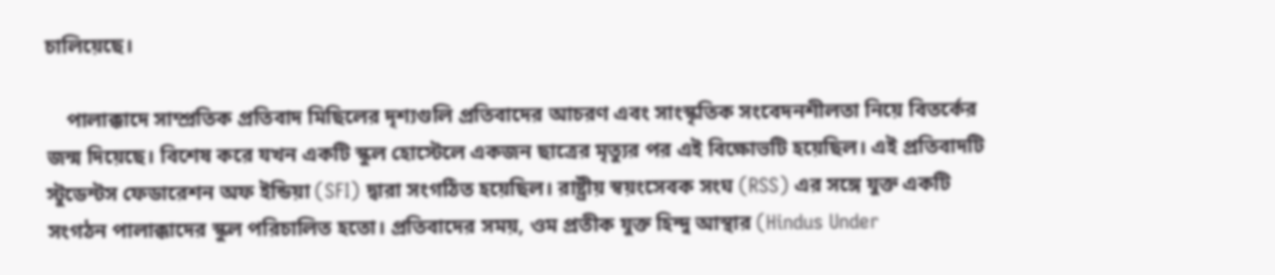চালিয়েছে।

    পালাক্কাদে সাম্প্রতিক প্রতিবাদ মিছিলের দৃশ্যগুলি প্রতিবাদের আচরণ এবং সাংস্কৃতিক সংবেদনশীলতা নিয়ে বিতর্কের জন্ম দিয়েছে। বিশেষ করে যখন একটি স্কুল হোস্টেলে একজন ছাত্রের মৃত্যুর পর এই বিক্ষোভটি হয়েছিল। এই প্রতিবাদটি স্টুডেন্টস ফেডারেশন অফ ইন্ডিয়া (SFI) দ্বারা সংগঠিত হয়েছিল। রাষ্ট্রীয় স্বয়ংসেবক সংঘ (RSS) এর সঙ্গে যুক্ত একটি সংগঠন পালাক্কাদের স্কুল পরিচালিত হতো। প্রতিবাদের সময়, ওম প্রতীক যুক্ত হিন্দু আস্থার (Hindus Under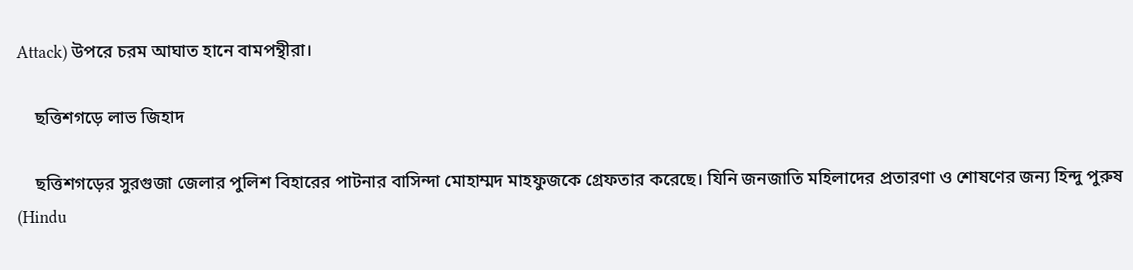Attack) উপরে চরম আঘাত হানে বামপন্থীরা।

    ছত্তিশগড়ে লাভ জিহাদ

    ছত্তিশগড়ের সুরগুজা জেলার পুলিশ বিহারের পাটনার বাসিন্দা মোহাম্মদ মাহফুজকে গ্রেফতার করেছে। যিনি জনজাতি মহিলাদের প্রতারণা ও শোষণের জন্য হিন্দু পুরুষ (Hindu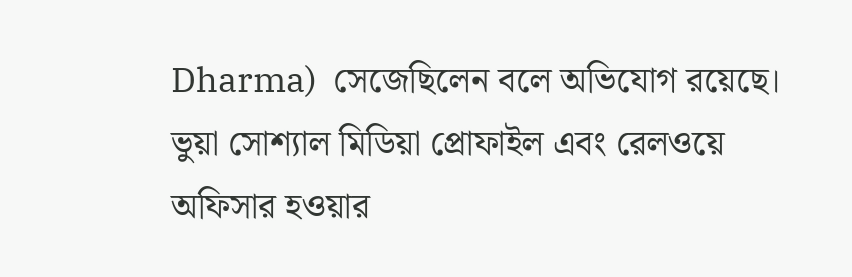Dharma)  সেজেছিলেন বলে অভিযোগ রয়েছে। ভুয়া সোশ্যাল মিডিয়া প্রোফাইল এবং রেলওয়ে অফিসার হওয়ার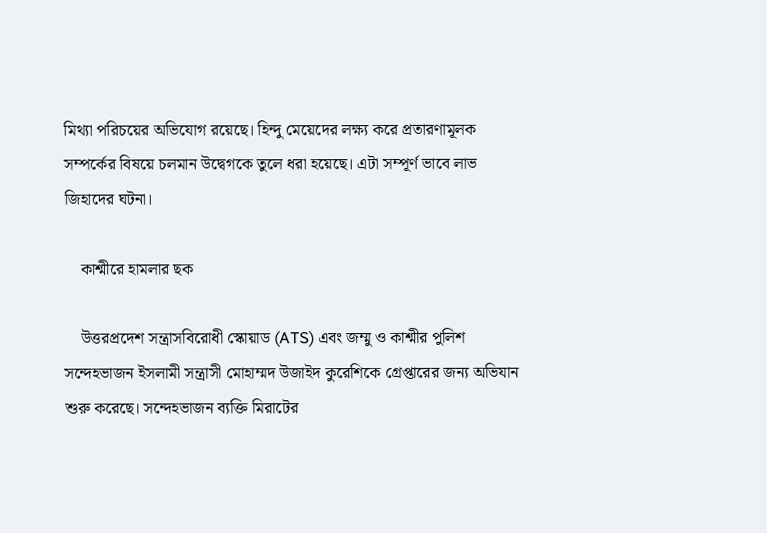মিথ্যা পরিচয়ের অভিযোগ রয়েছে। হিন্দু মেয়েদের লক্ষ্য করে প্রতারণামূলক সম্পর্কের বিষয়ে চলমান উদ্বেগকে তুলে ধরা হয়েছে। এটা সম্পূর্ণ ভাবে লাভ জিহাদের ঘটনা।

    কাশ্মীরে হামলার ছক

    উত্তরপ্রদেশ সন্ত্রাসবিরোধী স্কোয়াড (ATS) এবং জম্মু ও কাশ্মীর পুলিশ সন্দেহভাজন ইসলামী সন্ত্রাসী মোহাম্মদ উজাইদ কুরেশিকে গ্রেপ্তারের জন্য অভিযান শুরু করেছে। সন্দেহভাজন ব্যক্তি মিরাটের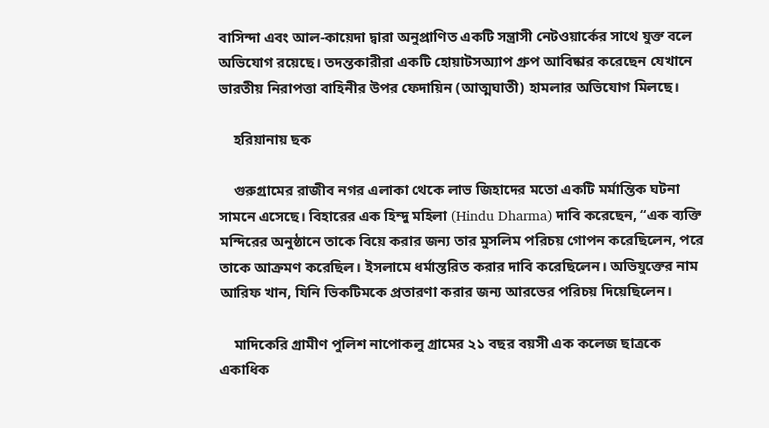বাসিন্দা এবং আল-কায়েদা দ্বারা অনুপ্রাণিত একটি সন্ত্রাসী নেটওয়ার্কের সাথে যুক্ত বলে অভিযোগ রয়েছে। তদন্তকারীরা একটি হোয়াটসঅ্যাপ গ্রুপ আবিষ্কার করেছেন যেখানে ভারতীয় নিরাপত্তা বাহিনীর উপর ফেদায়িন (আত্মঘাতী) হামলার অভিযোগ মিলছে।

    হরিয়ানায় ছক

    গুরুগ্রামের রাজীব নগর এলাকা থেকে লাভ জিহাদের মতো একটি মর্মান্তিক ঘটনা সামনে এসেছে। বিহারের এক হিন্দু মহিলা (Hindu Dharma) দাবি করেছেন, “এক ব্যক্তি মন্দিরের অনুষ্ঠানে তাকে বিয়ে করার জন্য তার মুসলিম পরিচয় গোপন করেছিলেন, পরে তাকে আক্রমণ করেছিল। ইসলামে ধর্মান্তরিত করার দাবি করেছিলেন। অভিযুক্তের নাম আরিফ খান, যিনি ভিকটিমকে প্রতারণা করার জন্য আরভের পরিচয় দিয়েছিলেন।

    মাদিকেরি গ্রামীণ পুলিশ নাপোকলু গ্রামের ২১ বছর বয়সী এক কলেজ ছাত্রকে একাধিক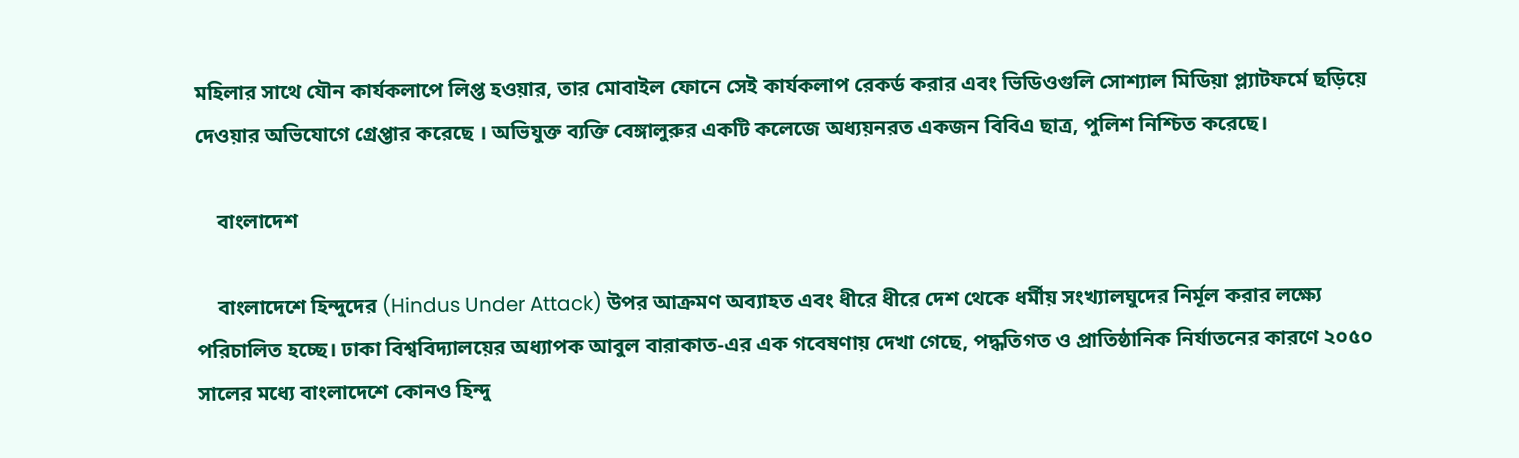মহিলার সাথে যৌন কার্যকলাপে লিপ্ত হওয়ার, তার মোবাইল ফোনে সেই কার্যকলাপ রেকর্ড করার এবং ভিডিওগুলি সোশ্যাল মিডিয়া প্ল্যাটফর্মে ছড়িয়ে দেওয়ার অভিযোগে গ্রেপ্তার করেছে । অভিযুক্ত ব্যক্তি বেঙ্গালুরুর একটি কলেজে অধ্যয়নরত একজন বিবিএ ছাত্র, পুলিশ নিশ্চিত করেছে।

    বাংলাদেশ

    বাংলাদেশে হিন্দুদের (Hindus Under Attack) উপর আক্রমণ অব্যাহত এবং ধীরে ধীরে দেশ থেকে ধর্মীয় সংখ্যালঘুদের নির্মূল করার লক্ষ্যে পরিচালিত হচ্ছে। ঢাকা বিশ্ববিদ্যালয়ের অধ্যাপক আবুল বারাকাত-এর এক গবেষণায় দেখা গেছে, পদ্ধতিগত ও প্রাতিষ্ঠানিক নির্যাতনের কারণে ২০৫০ সালের মধ্যে বাংলাদেশে কোনও হিন্দু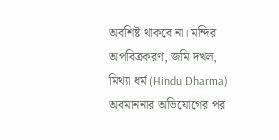অবশিষ্ট থাকবে না। মন্দির অপবিত্রকরণ, জমি দখল, মিথ্যা ধর্ম (Hindu Dharma) অবমাননার অভিযোগের পর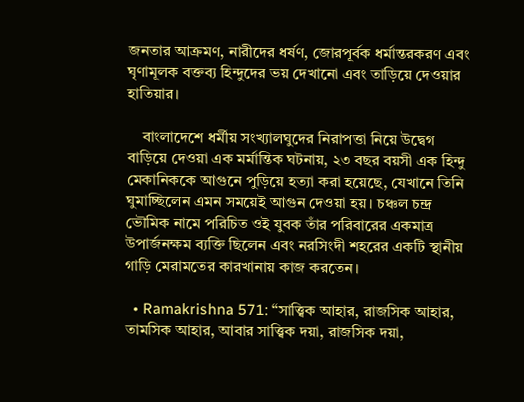জনতার আক্রমণ, নারীদের ধর্ষণ, জোরপূর্বক ধর্মান্তরকরণ এবং ঘৃণামূলক বক্তব্য হিন্দুদের ভয় দেখানো এবং তাড়িয়ে দেওয়ার হাতিয়ার।

    বাংলাদেশে ধর্মীয় সংখ্যালঘুদের নিরাপত্তা নিয়ে উদ্বেগ বাড়িয়ে দেওয়া এক মর্মান্তিক ঘটনায়, ২৩ বছর বয়সী এক হিন্দু মেকানিককে আগুনে পুড়িয়ে হত্যা করা হয়েছে, যেখানে তিনি ঘুমাচ্ছিলেন এমন সময়েই আগুন দেওয়া হয়। চঞ্চল চন্দ্র ভৌমিক নামে পরিচিত ওই যুবক তাঁর পরিবারের একমাত্র উপার্জনক্ষম ব্যক্তি ছিলেন এবং নরসিংদী শহরের একটি স্থানীয় গাড়ি মেরামতের কারখানায় কাজ করতেন।

  • Ramakrishna 571: “সাত্ত্বিক আহার, রাজসিক আহার, তামসিক আহার, আবার সাত্ত্বিক দয়া, রাজসিক দয়া,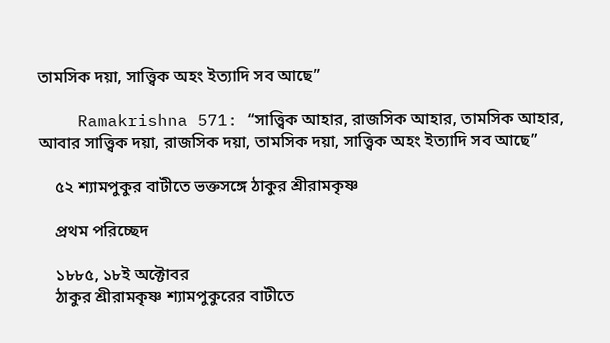তামসিক দয়া, সাত্ত্বিক অহং ইত্যাদি সব আছে”

    Ramakrishna 571: “সাত্ত্বিক আহার, রাজসিক আহার, তামসিক আহার, আবার সাত্ত্বিক দয়া, রাজসিক দয়া, তামসিক দয়া, সাত্ত্বিক অহং ইত্যাদি সব আছে”

    ৫২ শ্যামপুকুর বাটীতে ভক্তসঙ্গে ঠাকুর শ্রীরামকৃষ্ণ

    প্রথম পরিচ্ছেদ

    ১৮৮৫, ১৮ই অক্টোবর
    ঠাকুর শ্রীরামকৃষ্ণ শ্যামপুকুরের বাটীতে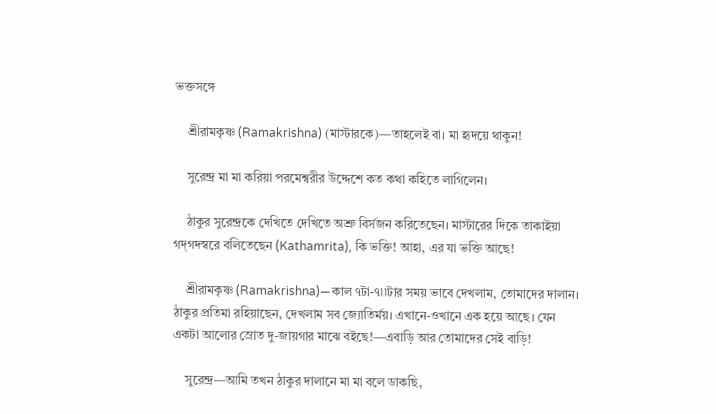ভক্তসঙ্গে

    শ্রীরামকৃষ্ণ (Ramakrishna) (মাস্টারকে)—তাহলেই বা। মা হৃদয়ে থাকুন!

    সুরেন্দ্র মা মা করিয়া পরমেশ্বরীর উদ্দেশে কত কথা কহিতে লাগিলেন।

    ঠাকুর সুরেন্দ্রকে দেখিতে দেখিতে অশ্রু বির্সজন করিতেছেন। মাস্টারের দিকে তাকাইয়া গদ্‌গদস্বরে বলিতেছেন (Kathamrita), কি ভক্তি! আহা, এর যা ভক্তি আছে!

    শ্রীরামকৃষ্ণ (Ramakrishna)—কাল ৭টা-৭৷৷টার সময় ভাবে দেখলাম, তোমাদের দালান। ঠাকুর প্রতিমা রহিয়াছেন, দেখলাম সব জ্যোতির্ময়। এখানে-ওখানে এক হয়ে আছে। যেন একটা আলোর স্রোত দু-জায়গার মাঝে বইছে!—এবাড়ি আর তোমাদের সেই বাড়ি!

    সুরেন্দ্র—আমি তখন ঠাকুর দালানে মা মা বলে ডাকছি,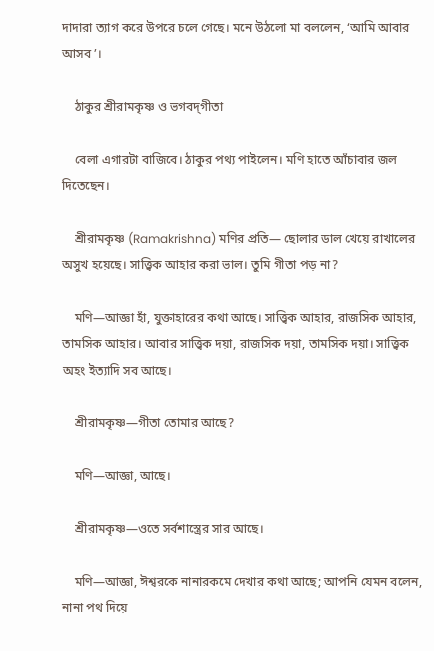দাদারা ত্যাগ করে উপরে চলে গেছে। মনে উঠলো মা বললেন, ‘আমি আবার আসব’।

    ঠাকুর শ্রীরামকৃষ্ণ ও ভগবদ্‌গীতা

    বেলা এগারটা বাজিবে। ঠাকুর পথ্য পাইলেন। মণি হাতে আঁচাবার জল দিতেছেন।

    শ্রীরামকৃষ্ণ (Ramakrishna) মণির প্রতি— ছোলার ডাল খেয়ে রাখালের অসুখ হয়েছে। সাত্ত্বিক আহার করা ভাল। তুমি গীতা পড় না?

    মণি—আজ্ঞা হাঁ, যুক্তাহারের কথা আছে। সাত্ত্বিক আহার, রাজসিক আহার, তামসিক আহার। আবার সাত্ত্বিক দয়া, রাজসিক দয়া, তামসিক দয়া। সাত্ত্বিক অহং ইত্যাদি সব আছে।

    শ্রীরামকৃষ্ণ—গীতা তোমার আছে?

    মণি—আজ্ঞা, আছে।

    শ্রীরামকৃষ্ণ—ওতে সর্বশাস্ত্রের সার আছে।

    মণি—আজ্ঞা, ঈশ্বরকে নানারকমে দেখার কথা আছে; আপনি যেমন বলেন, নানা পথ দিয়ে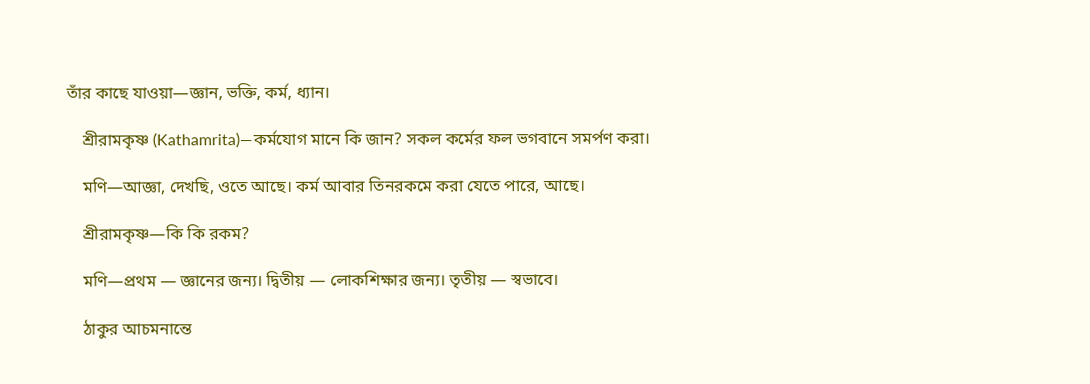তাঁর কাছে যাওয়া—জ্ঞান, ভক্তি, কর্ম, ধ্যান।

    শ্রীরামকৃষ্ণ (Kathamrita)—কর্মযোগ মানে কি জান? সকল কর্মের ফল ভগবানে সমর্পণ করা।

    মণি—আজ্ঞা, দেখছি, ওতে আছে। কর্ম আবার তিনরকমে করা যেতে পারে, আছে।

    শ্রীরামকৃষ্ণ—কি কি রকম?

    মণি—প্রথম — জ্ঞানের জন্য। দ্বিতীয় — লোকশিক্ষার জন্য। তৃতীয় — স্বভাবে।

    ঠাকুর আচমনান্তে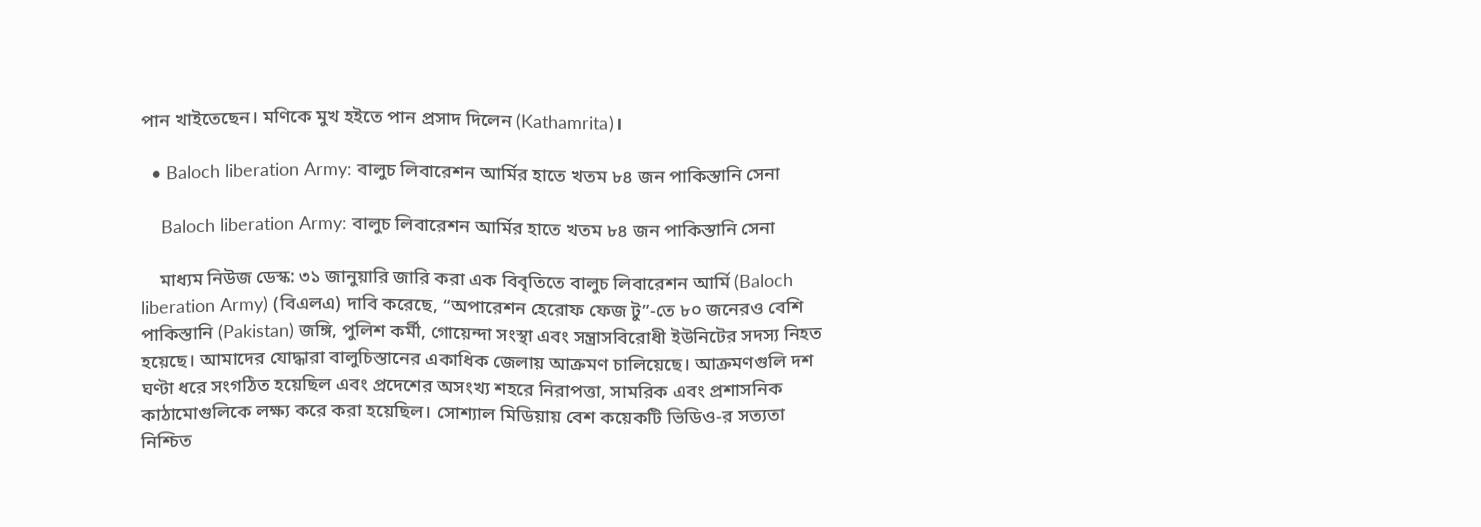পান খাইতেছেন। মণিকে মুখ হইতে পান প্রসাদ দিলেন (Kathamrita)।

  • Baloch liberation Army: বালুচ লিবারেশন আর্মির হাতে খতম ৮৪ জন পাকিস্তানি সেনা

    Baloch liberation Army: বালুচ লিবারেশন আর্মির হাতে খতম ৮৪ জন পাকিস্তানি সেনা

    মাধ্যম নিউজ ডেস্ক: ৩১ জানুয়ারি জারি করা এক বিবৃতিতে বালুচ লিবারেশন আর্মি (Baloch liberation Army) (বিএলএ) দাবি করেছে, “অপারেশন হেরোফ ফেজ টু”-তে ৮০ জনেরও বেশি পাকিস্তানি (Pakistan) জঙ্গি, পুলিশ কর্মী, গোয়েন্দা সংস্থা এবং সন্ত্রাসবিরোধী ইউনিটের সদস্য নিহত হয়েছে। আমাদের যোদ্ধারা বালুচিস্তানের একাধিক জেলায় আক্রমণ চালিয়েছে। আক্রমণগুলি দশ ঘণ্টা ধরে সংগঠিত হয়েছিল এবং প্রদেশের অসংখ্য শহরে নিরাপত্তা, সামরিক এবং প্রশাসনিক কাঠামোগুলিকে লক্ষ্য করে করা হয়েছিল। সোশ্যাল মিডিয়ায় বেশ কয়েকটি ভিডিও-র সত্যতা নিশ্চিত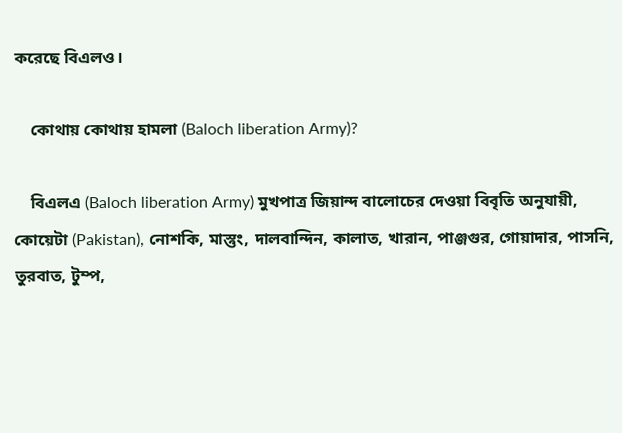করেছে বিএলও।

    কোথায় কোথায় হামলা (Baloch liberation Army)?

    বিএলএ (Baloch liberation Army) মুখপাত্র জিয়ান্দ বালোচের দেওয়া বিবৃতি অনুযায়ী, কোয়েটা (Pakistan), নোশকি, মাস্তুং, দালবান্দিন, কালাত, খারান, পাঞ্জগুর, গোয়াদার, পাসনি, তুরবাত, টুম্প,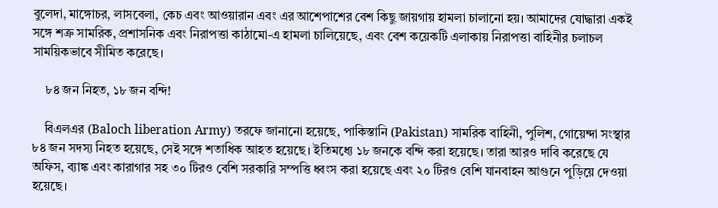বুলেদা, মাঙ্গোচর, লাসবেলা, কেচ এবং আওয়ারান এবং এর আশেপাশের বেশ কিছু জায়গায় হামলা চালানো হয়। আমাদের যোদ্ধারা একই সঙ্গে শত্রু সামরিক, প্রশাসনিক এবং নিরাপত্তা কাঠামো-এ হামলা চালিয়েছে, এবং বেশ কয়েকটি এলাকায় নিরাপত্তা বাহিনীর চলাচল সাময়িকভাবে সীমিত করেছে।

    ৮৪ জন নিহত, ১৮ জন বন্দি!

    বিএলএর (Baloch liberation Army) তরফে জানানো হয়েছে, পাকিস্তানি (Pakistan) সামরিক বাহিনী, পুলিশ, গোয়েন্দা সংস্থার ৮৪ জন সদস্য নিহত হয়েছে, সেই সঙ্গে শতাধিক আহত হয়েছে। ইতিমধ্যে ১৮ জনকে বন্দি করা হয়েছে। তারা আরও দাবি করেছে যে অফিস, ব্যাঙ্ক এবং কারাগার সহ ৩০ টিরও বেশি সরকারি সম্পত্তি ধ্বংস করা হয়েছে এবং ২০ টিরও বেশি যানবাহন আগুনে পুড়িয়ে দেওয়া হয়েছে।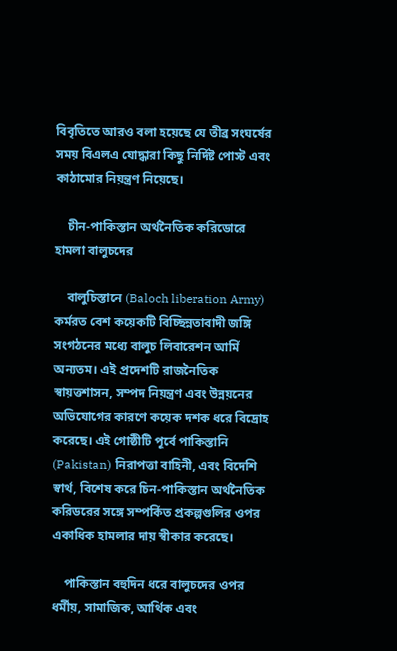বিবৃতিতে আরও বলা হয়েছে যে তীব্র সংঘর্ষের সময় বিএলএ যোদ্ধারা কিছু নির্দিষ্ট পোস্ট এবং কাঠামোর নিয়ন্ত্রণ নিয়েছে।

    চীন-পাকিস্তান অর্থনৈতিক করিডোরে হামলা বালুচদের

    বালুচিস্তানে (Baloch liberation Army) কর্মরত বেশ কয়েকটি বিচ্ছিন্নতাবাদী জঙ্গি সংগঠনের মধ্যে বালুচ লিবারেশন আর্মি অন্যতম। এই প্রদেশটি রাজনৈতিক স্বায়ত্তশাসন, সম্পদ নিয়ন্ত্রণ এবং উন্নয়নের অভিযোগের কারণে কয়েক দশক ধরে বিদ্রোহ করেছে। এই গোষ্ঠীটি পূর্বে পাকিস্তানি (Pakistan) নিরাপত্তা বাহিনী, এবং বিদেশি স্বার্থ, বিশেষ করে চিন-পাকিস্তান অর্থনৈতিক করিডরের সঙ্গে সম্পর্কিত প্রকল্পগুলির ওপর একাধিক হামলার দায় স্বীকার করেছে।

    পাকিস্তান বহুদিন ধরে বালুচদের ওপর ধর্মীয়, সামাজিক, আর্থিক এবং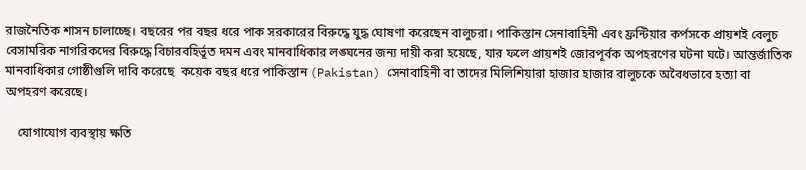রাজনৈতিক শাসন চালাচ্ছে। বছরের পর বছর ধরে পাক সরকারের বিরুদ্ধে যুদ্ধ ঘোষণা করেছেন বালুচরা। পাকিস্তান সেনাবাহিনী এবং ফ্রন্টিয়ার কর্পসকে প্রায়শই বেলুচ বেসামরিক নাগরিকদের বিরুদ্ধে বিচারবহির্ভূত দমন এবং মানবাধিকার লঙ্ঘনের জন্য দায়ী করা হয়েছে, যার ফলে প্রায়শই জোরপূর্বক অপহরণের ঘটনা ঘটে। আন্তর্জাতিক মানবাধিকার গোষ্ঠীগুলি দাবি করেছে  কয়েক বছর ধরে পাকিস্তান (Pakistan) সেনাবাহিনী বা তাদের মিলিশিয়ারা হাজার হাজার বালুচকে অবৈধভাবে হত্যা বা অপহরণ করেছে।

    যোগাযোগ ব্যবস্থায় ক্ষতি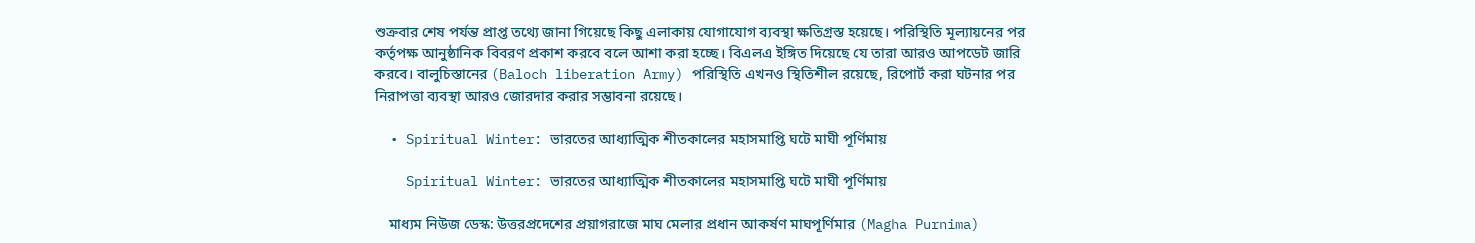শুক্রবার শেষ পর্যন্ত প্রাপ্ত তথ্যে জানা গিয়েছে কিছু এলাকায় যোগাযোগ ব্যবস্থা ক্ষতিগ্রস্ত হয়েছে। পরিস্থিতি মূল্যায়নের পর কর্তৃপক্ষ আনুষ্ঠানিক বিবরণ প্রকাশ করবে বলে আশা করা হচ্ছে। বিএলএ ইঙ্গিত দিয়েছে যে তারা আরও আপডেট জারি করবে। বালুচিস্তানের (Baloch liberation Army) পরিস্থিতি এখনও স্থিতিশীল রয়েছে, রিপোর্ট করা ঘটনার পর নিরাপত্তা ব্যবস্থা আরও জোরদার করার সম্ভাবনা রয়েছে।

  • Spiritual Winter: ভারতের আধ্যাত্মিক শীতকালের মহাসমাপ্তি ঘটে মাঘী পূর্ণিমায়

    Spiritual Winter: ভারতের আধ্যাত্মিক শীতকালের মহাসমাপ্তি ঘটে মাঘী পূর্ণিমায়

    মাধ্যম নিউজ ডেস্ক: উত্তরপ্রদেশের প্রয়াগরাজে মাঘ মেলার প্রধান আকর্ষণ মাঘপূর্ণিমার (Magha Purnima)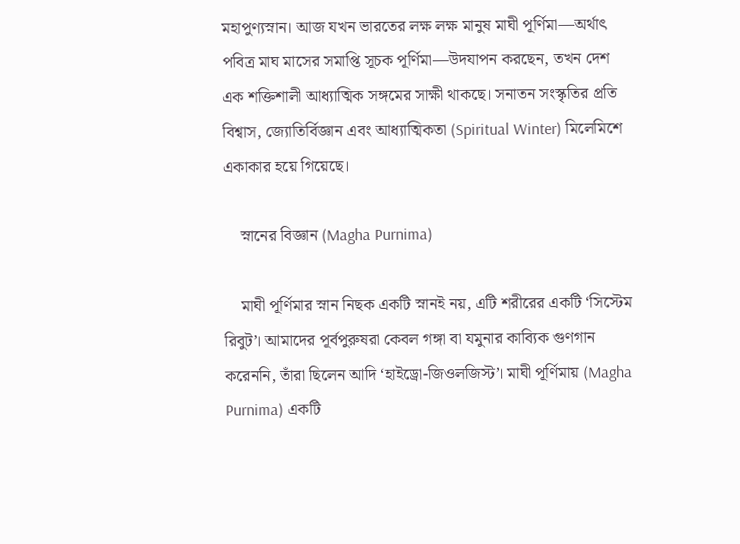মহাপুণ্যস্নান। আজ যখন ভারতের লক্ষ লক্ষ মানুষ মাঘী পূর্ণিমা—অর্থাৎ পবিত্র মাঘ মাসের সমাপ্তি সূচক পূর্ণিমা—উদযাপন করছেন, তখন দেশ এক শক্তিশালী আধ্যাত্মিক সঙ্গমের সাক্ষী থাকছে। সনাতন সংস্কৃতির প্রতি বিশ্বাস, জ্যোতির্বিজ্ঞান এবং আধ্যাত্মিকতা (Spiritual Winter) মিলেমিশে একাকার হয়ে গিয়েছে।

    স্নানের বিজ্ঞান (Magha Purnima)

    মাঘী পূর্ণিমার স্নান নিছক একটি স্নানই নয়, এটি শরীরের একটি ‘সিস্টেম রিবুট’। আমাদের পূর্বপুরুষরা কেবল গঙ্গা বা যমুনার কাব্যিক গুণগান করেননি, তাঁরা ছিলেন আদি ‘হাইড্রো-জিওলজিস্ট’। মাঘী পূর্ণিমায় (Magha Purnima) একটি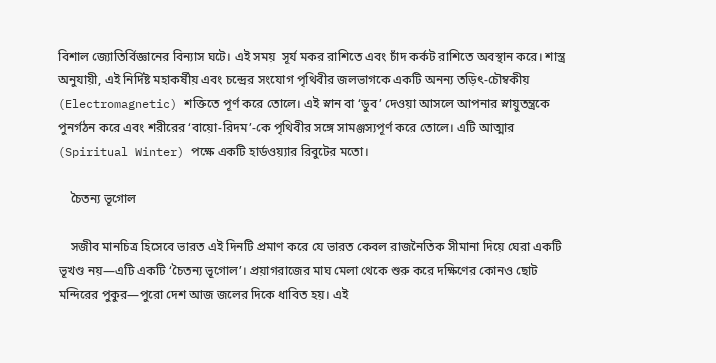বিশাল জ্যোতির্বিজ্ঞানের বিন্যাস ঘটে। এই সময়  সূর্য মকর রাশিতে এবং চাঁদ কর্কট রাশিতে অবস্থান করে। শাস্ত্র অনুযায়ী, এই নির্দিষ্ট মহাকর্ষীয় এবং চন্দ্রের সংযোগ পৃথিবীর জলভাগকে একটি অনন্য তড়িৎ-চৌম্বকীয় (Electromagnetic) শক্তিতে পূর্ণ করে তোলে। এই স্নান বা ‘ডুব’ দেওয়া আসলে আপনার স্নায়ুতন্ত্রকে পুনর্গঠন করে এবং শরীরের ‘বায়ো-রিদম’-কে পৃথিবীর সঙ্গে সামঞ্জস্যপূর্ণ করে তোলে। এটি আত্মার (Spiritual Winter) পক্ষে একটি হার্ডওয়্যার রিবুটের মতো।

    চৈতন্য ভূগোল

    সজীব মানচিত্র হিসেবে ভারত এই দিনটি প্রমাণ করে যে ভারত কেবল রাজনৈতিক সীমানা দিয়ে ঘেরা একটি ভূখণ্ড নয়—এটি একটি ‘চৈতন্য ভূগোল’। প্রয়াগরাজের মাঘ মেলা থেকে শুরু করে দক্ষিণের কোনও ছোট মন্দিরের পুকুর—পুরো দেশ আজ জলের দিকে ধাবিত হয়। এই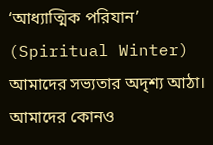‘আধ্যাত্মিক পরিযান’ (Spiritual Winter) আমাদের সভ্যতার অদৃশ্য আঠা। আমাদের কোনও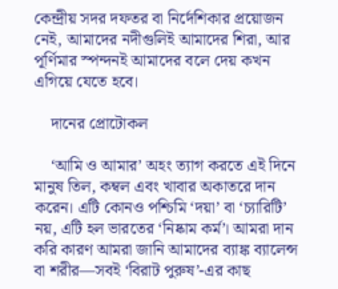কেন্দ্রীয় সদর দফতর বা নির্দেশিকার প্রয়োজন নেই, আমাদের নদীগুলিই আমাদের শিরা, আর পূর্ণিমার স্পন্দনই আমাদের বলে দেয় কখন এগিয়ে যেতে হবে।

    দানের প্রোটোকল

    ‘আমি ও আমার’ অহং ত্যাগ করতে এই দিনে মানুষ তিল, কম্বল এবং খাবার অকাতরে দান করেন। এটি কোনও পশ্চিমি ‘দয়া’ বা ‘চ্যারিটি’ নয়, এটি হল ভারতের ‘নিষ্কাম কর্ম’। আমরা দান করি কারণ আমরা জানি আমাদের ব্যাঙ্ক ব্যালেন্স বা শরীর—সবই ‘বিরাট পুরুষ’-এর কাছ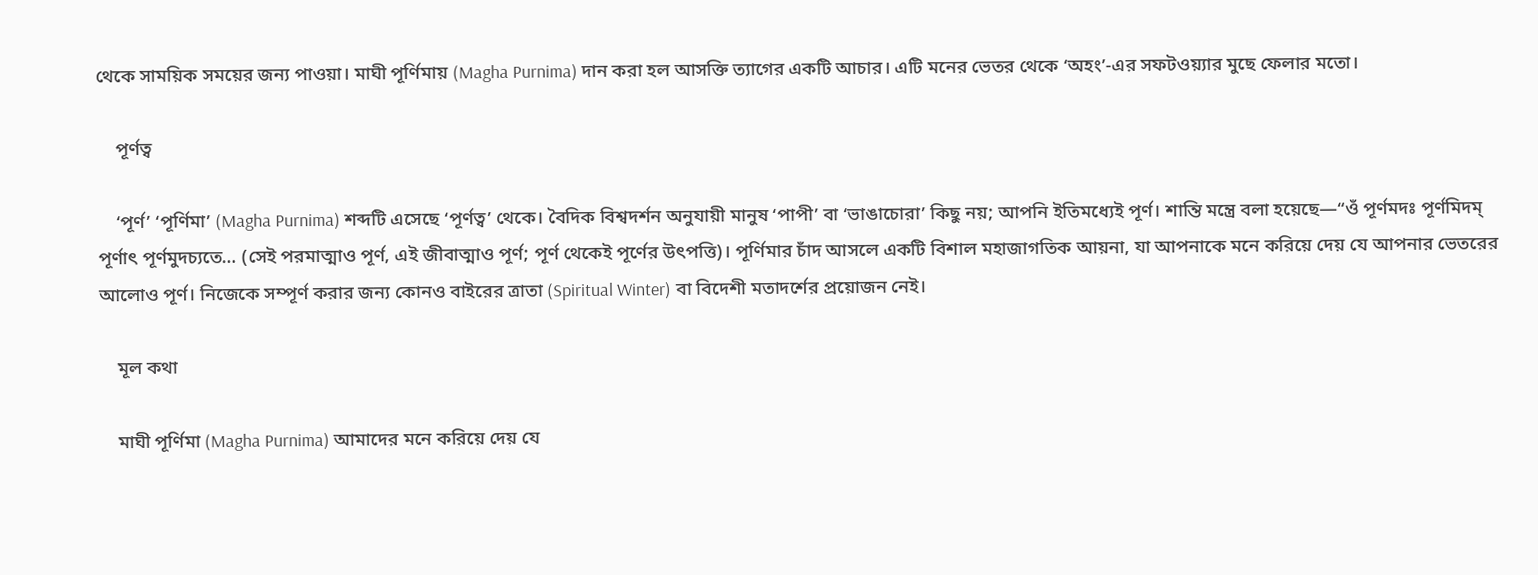থেকে সাময়িক সময়ের জন্য পাওয়া। মাঘী পূর্ণিমায় (Magha Purnima) দান করা হল আসক্তি ত্যাগের একটি আচার। এটি মনের ভেতর থেকে ‘অহং’-এর সফটওয়্যার মুছে ফেলার মতো।

    পূর্ণত্ব

    ‘পূর্ণ’ ‘পূর্ণিমা’ (Magha Purnima) শব্দটি এসেছে ‘পূর্ণত্ব’ থেকে। বৈদিক বিশ্বদর্শন অনুযায়ী মানুষ ‘পাপী’ বা ‘ভাঙাচোরা’ কিছু নয়; আপনি ইতিমধ্যেই পূর্ণ। শান্তি মন্ত্রে বলা হয়েছে—“ওঁ পূর্ণমদঃ পূর্ণমিদম্ পূর্ণাৎ পূর্ণমুদচ্যতে… (সেই পরমাত্মাও পূর্ণ, এই জীবাত্মাও পূর্ণ; পূর্ণ থেকেই পূর্ণের উৎপত্তি)। পূর্ণিমার চাঁদ আসলে একটি বিশাল মহাজাগতিক আয়না, যা আপনাকে মনে করিয়ে দেয় যে আপনার ভেতরের আলোও পূর্ণ। নিজেকে সম্পূর্ণ করার জন্য কোনও বাইরের ত্রাতা (Spiritual Winter) বা বিদেশী মতাদর্শের প্রয়োজন নেই।

    মূল কথা

    মাঘী পূর্ণিমা (Magha Purnima) আমাদের মনে করিয়ে দেয় যে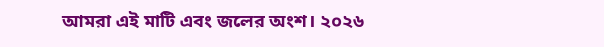আমরা এই মাটি এবং জলের অংশ। ২০২৬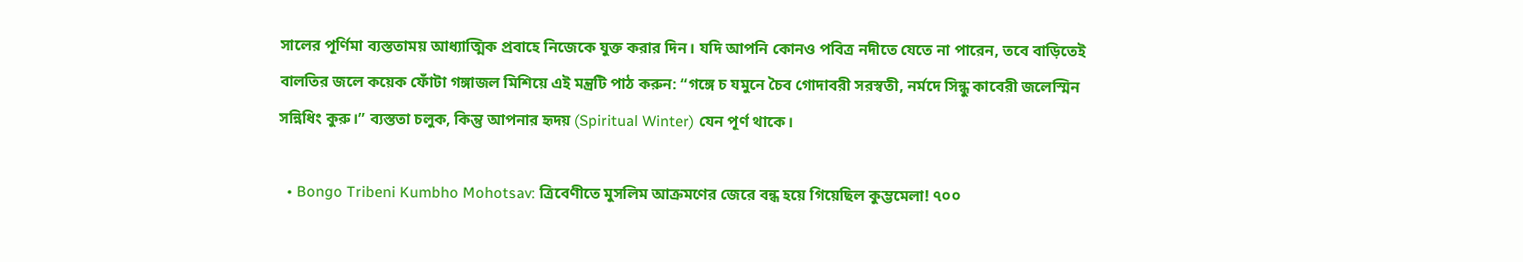সালের পূর্ণিমা ব্যস্ততাময় আধ্যাত্মিক প্রবাহে নিজেকে যুক্ত করার দিন। যদি আপনি কোনও পবিত্র নদীতে যেতে না পারেন, তবে বাড়িতেই বালতির জলে কয়েক ফোঁটা গঙ্গাজল মিশিয়ে এই মন্ত্রটি পাঠ করুন: “গঙ্গে চ যমুনে চৈব গোদাবরী সরস্বতী, নর্মদে সিন্ধু কাবেরী জলেস্মিন সন্নিধিং কুরু।” ব্যস্ততা চলুক, কিন্তু আপনার হৃদয় (Spiritual Winter) যেন পূর্ণ থাকে।

  • Bongo Tribeni Kumbho Mohotsav: ত্রিবেণীতে মুসলিম আক্রমণের জেরে বন্ধ হয়ে গিয়েছিল কুম্ভমেলা! ৭০০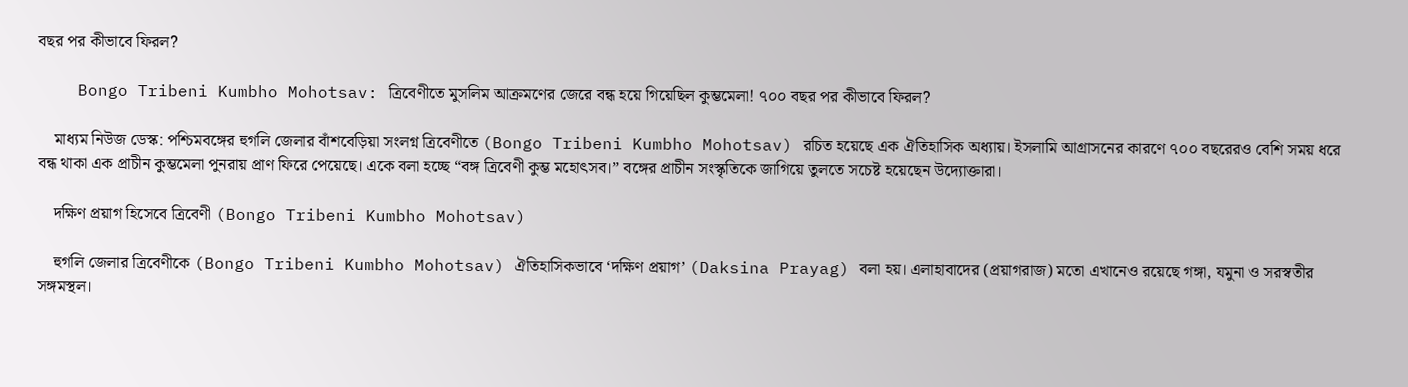বছর পর কীভাবে ফিরল?

    Bongo Tribeni Kumbho Mohotsav: ত্রিবেণীতে মুসলিম আক্রমণের জেরে বন্ধ হয়ে গিয়েছিল কুম্ভমেলা! ৭০০ বছর পর কীভাবে ফিরল?

    মাধ্যম নিউজ ডেস্ক: পশ্চিমবঙ্গের হুগলি জেলার বাঁশবেড়িয়া সংলগ্ন ত্রিবেণীতে (Bongo Tribeni Kumbho Mohotsav) রচিত হয়েছে এক ঐতিহাসিক অধ্যায়। ইসলামি আগ্রাসনের কারণে ৭০০ বছরেরও বেশি সময় ধরে বন্ধ থাকা এক প্রাচীন কুম্ভমেলা পুনরায় প্রাণ ফিরে পেয়েছে। একে বলা হচ্ছে “বঙ্গ ত্রিবেণী কুম্ভ মহোৎসব।” বঙ্গের প্রাচীন সংস্কৃতিকে জাগিয়ে তুলতে সচেষ্ট হয়েছেন উদ্যোক্তারা।

    দক্ষিণ প্রয়াগ হিসেবে ত্রিবেণী (Bongo Tribeni Kumbho Mohotsav)

    হুগলি জেলার ত্রিবেণীকে (Bongo Tribeni Kumbho Mohotsav) ঐতিহাসিকভাবে ‘দক্ষিণ প্রয়াগ’ (Daksina Prayag) বলা হয়। এলাহাবাদের (প্রয়াগরাজ) মতো এখানেও রয়েছে গঙ্গা, যমুনা ও সরস্বতীর সঙ্গমস্থল।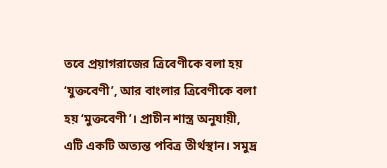তবে প্রয়াগরাজের ত্রিবেণীকে বলা হয় ‘যুক্তবেণী’, আর বাংলার ত্রিবেণীকে বলা হয় ‘মুক্তবেণী’। প্রাচীন শাস্ত্র অনুযায়ী, এটি একটি অত্যন্ত পবিত্র তীর্থস্থান। সমুদ্র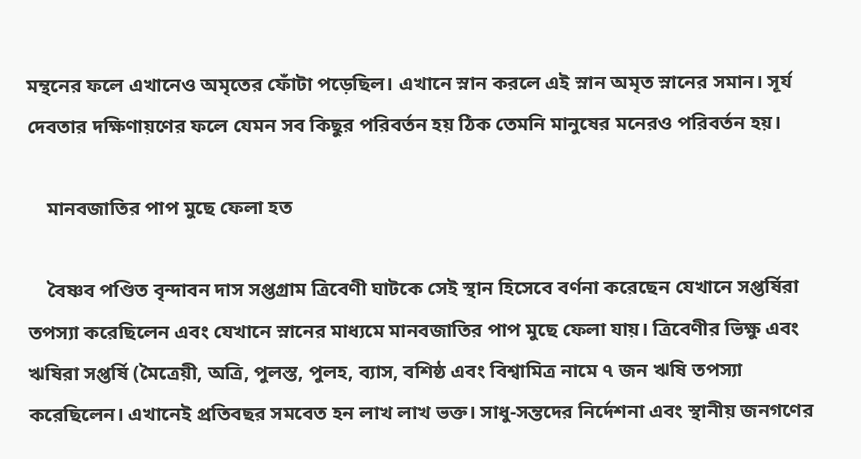মন্থনের ফলে এখানেও অমৃতের ফোঁটা পড়েছিল। এখানে স্নান করলে এই স্নান অমৃত স্নানের সমান। সূর্য দেবতার দক্ষিণায়ণের ফলে যেমন সব কিছুর পরিবর্তন হয় ঠিক তেমনি মানুষের মনেরও পরিবর্তন হয়।

    মানবজাতির পাপ মুছে ফেলা হত

    বৈষ্ণব পণ্ডিত বৃন্দাবন দাস সপ্তগ্রাম ত্রিবেণী ঘাটকে সেই স্থান হিসেবে বর্ণনা করেছেন যেখানে সপ্তর্ষিরা তপস্যা করেছিলেন এবং যেখানে স্নানের মাধ্যমে মানবজাতির পাপ মুছে ফেলা যায়। ত্রিবেণীর ভিক্ষু এবং ঋষিরা সপ্তর্ষি (মৈত্রেয়ী, অত্রি, পুলস্ত, পুলহ, ব্যাস, বশিষ্ঠ এবং বিশ্বামিত্র নামে ৭ জন ঋষি তপস্যা করেছিলেন। এখানেই প্রতিবছর সমবেত হন লাখ লাখ ভক্ত। সাধু-সন্তদের নির্দেশনা এবং স্থানীয় জনগণের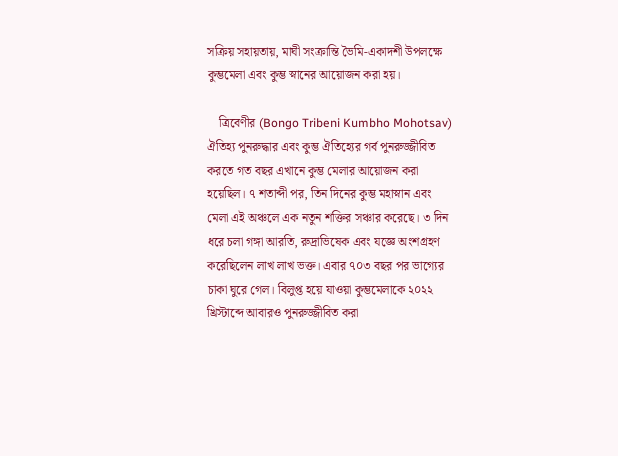সক্রিয় সহায়তায়, মাঘী সংক্রান্তি ভৈমি-একাদশী উপলক্ষে কুম্ভমেলা এবং কুম্ভ স্নানের আয়োজন করা হয়।

    ত্রিবেণীর (Bongo Tribeni Kumbho Mohotsav) ঐতিহ্য পুনরুদ্ধার এবং কুম্ভ ঐতিহ্যের গর্ব পুনরুজ্জীবিত করতে গত বছর এখানে কুম্ভ মেলার আয়োজন করা হয়েছিল। ৭ শতাব্দী পর, তিন দিনের কুম্ভ মহাস্নান এবং মেলা এই অঞ্চলে এক নতুন শক্তির সঞ্চার করেছে। ৩ দিন ধরে চলা গঙ্গা আরতি, রুদ্রাভিষেক এবং যজ্ঞে অংশগ্রহণ করেছিলেন লাখ লাখ ভক্ত। এবার ৭০৩ বছর পর ভাগ্যের চাকা ঘুরে গেল। বিলুপ্ত হয়ে যাওয়া কুম্ভমেলাকে ২০২২ খ্রিস্টাব্দে আবারও পুনরুজ্জীবিত করা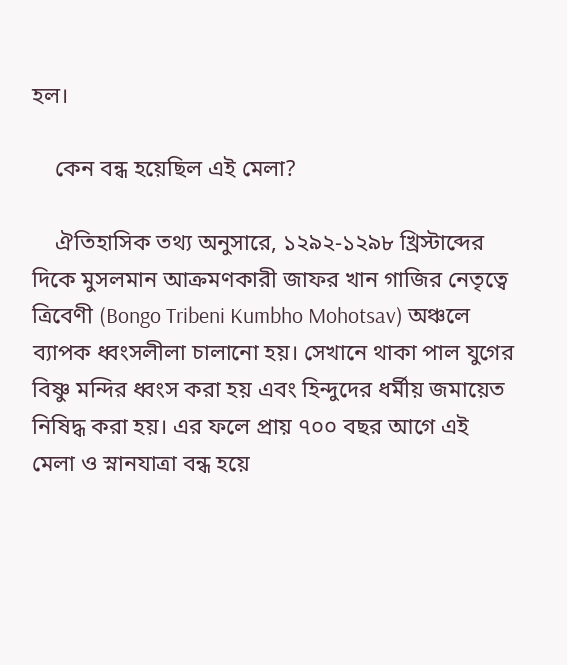হল।

    কেন বন্ধ হয়েছিল এই মেলা?

    ঐতিহাসিক তথ্য অনুসারে, ১২৯২-১২৯৮ খ্রিস্টাব্দের দিকে মুসলমান আক্রমণকারী জাফর খান গাজির নেতৃত্বে ত্রিবেণী (Bongo Tribeni Kumbho Mohotsav) অঞ্চলে ব্যাপক ধ্বংসলীলা চালানো হয়। সেখানে থাকা পাল যুগের বিষ্ণু মন্দির ধ্বংস করা হয় এবং হিন্দুদের ধর্মীয় জমায়েত নিষিদ্ধ করা হয়। এর ফলে প্রায় ৭০০ বছর আগে এই মেলা ও স্নানযাত্রা বন্ধ হয়ে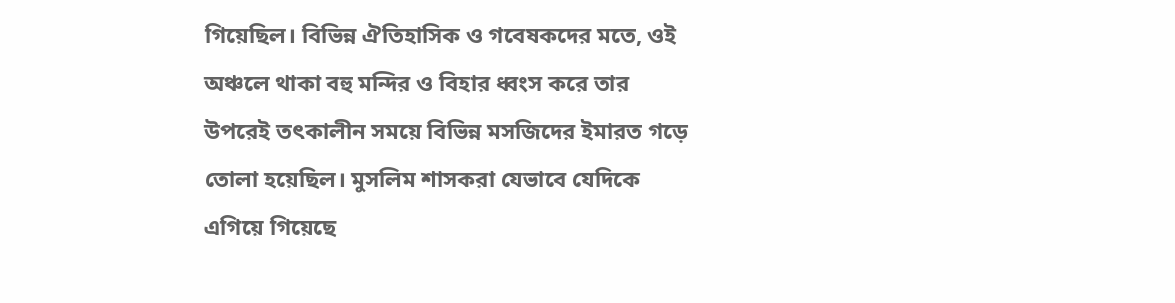গিয়েছিল। বিভিন্ন ঐতিহাসিক ও গবেষকদের মতে, ওই অঞ্চলে থাকা বহু মন্দির ও বিহার ধ্বংস করে তার উপরেই তৎকালীন সময়ে বিভিন্ন মসজিদের ইমারত গড়ে তোলা হয়েছিল। মুসলিম শাসকরা যেভাবে যেদিকে এগিয়ে গিয়েছে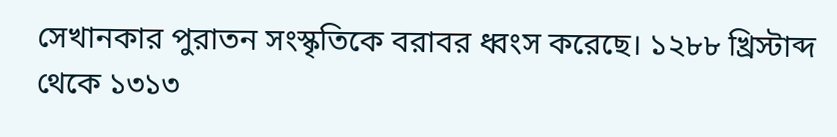সেখানকার পুরাতন সংস্কৃতিকে বরাবর ধ্বংস করেছে। ১২৮৮ খ্রিস্টাব্দ থেকে ১৩১৩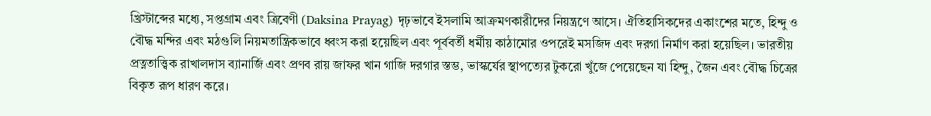খ্রিস্টাব্দের মধ্যে, সপ্তগ্রাম এবং ত্রিবেণী (Daksina Prayag) দৃঢ়ভাবে ইসলামি আক্রমণকারীদের নিয়ন্ত্রণে আসে। ঐতিহাসিকদের একাংশের মতে, হিন্দু ও বৌদ্ধ মন্দির এবং মঠগুলি নিয়মতান্ত্রিকভাবে ধ্বংস করা হয়েছিল এবং পূর্ববর্তী ধর্মীয় কাঠামোর ওপরেই মসজিদ এবং দরগা নির্মাণ করা হয়েছিল। ভারতীয় প্রত্নতাত্ত্বিক রাখালদাস ব্যানার্জি এবং প্রণব রায় জাফর খান গাজি দরগার স্তম্ভ, ভাস্কর্যের স্থাপত্যের টুকরো খুঁজে পেয়েছেন যা হিন্দু, জৈন এবং বৌদ্ধ চিত্রের বিকৃত রূপ ধারণ করে।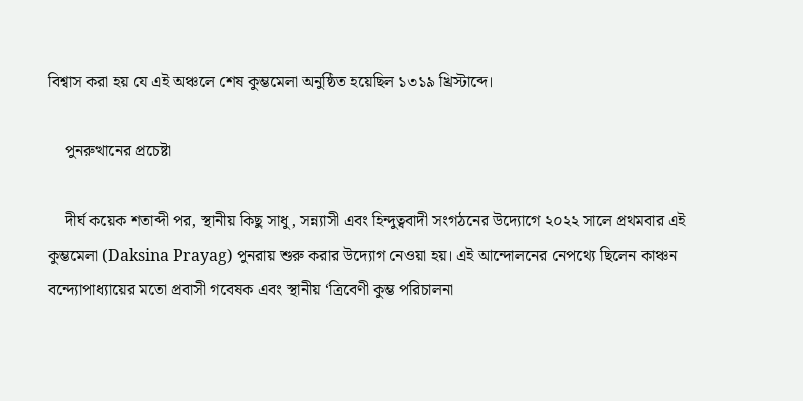বিশ্বাস করা হয় যে এই অঞ্চলে শেষ কুম্ভমেলা অনুষ্ঠিত হয়েছিল ১৩১৯ খ্রিস্টাব্দে।

    পুনরুত্থানের প্রচেষ্টা

    দীর্ঘ কয়েক শতাব্দী পর, স্থানীয় কিছু সাধু, সন্ন্যাসী এবং হিন্দুত্ববাদী সংগঠনের উদ্যোগে ২০২২ সালে প্রথমবার এই কুম্ভমেলা (Daksina Prayag) পুনরায় শুরু করার উদ্যোগ নেওয়া হয়। এই আন্দোলনের নেপথ্যে ছিলেন কাঞ্চন বন্দ্যোপাধ্যায়ের মতো প্রবাসী গবেষক এবং স্থানীয় ‘ত্রিবেণী কুম্ভ পরিচালনা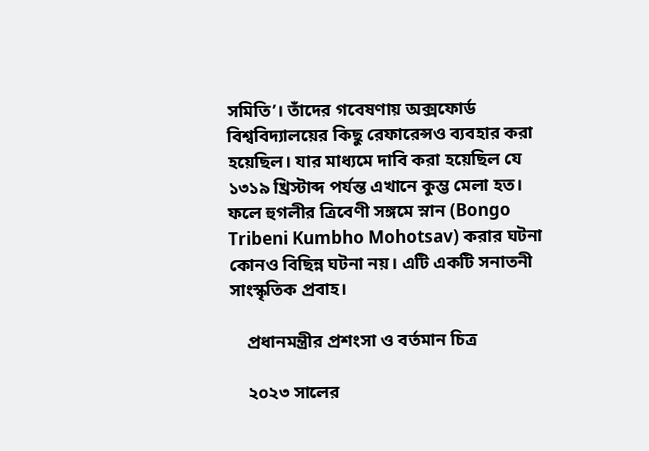সমিতি’। তাঁদের গবেষণায় অক্সফোর্ড বিশ্ববিদ্যালয়ের কিছু রেফারেন্সও ব্যবহার করা হয়েছিল। যার মাধ্যমে দাবি করা হয়েছিল যে ১৩১৯ খ্রিস্টাব্দ পর্যন্ত এখানে কুম্ভ মেলা হত। ফলে হুগলীর ত্রিবেণী সঙ্গমে স্নান (Bongo Tribeni Kumbho Mohotsav) করার ঘটনা কোনও বিছিন্ন ঘটনা নয়। এটি একটি সনাতনী সাংস্কৃতিক প্রবাহ।

    প্রধানমন্ত্রীর প্রশংসা ও বর্তমান চিত্র

    ২০২৩ সালের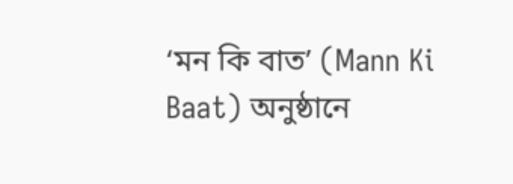‘মন কি বাত’ (Mann Ki Baat) অনুষ্ঠানে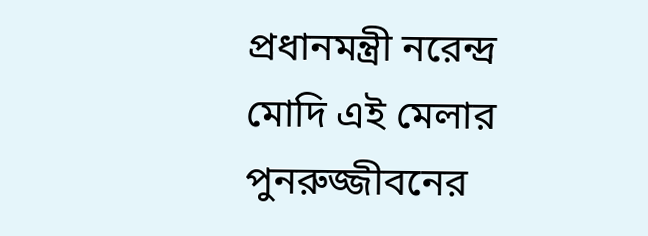প্রধানমন্ত্রী নরেন্দ্র মোদি এই মেলার পুনরুজ্জীবনের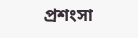প্রশংসা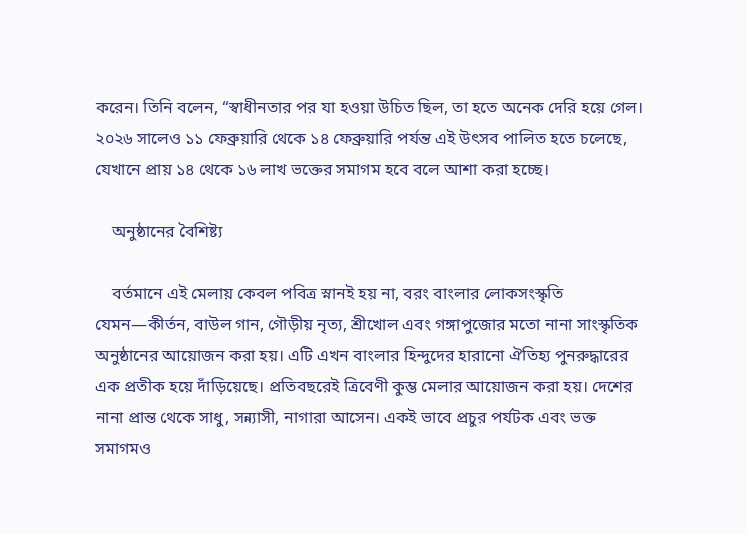করেন। তিনি বলেন, “স্বাধীনতার পর যা হওয়া উচিত ছিল, তা হতে অনেক দেরি হয়ে গেল। ২০২৬ সালেও ১১ ফেব্রুয়ারি থেকে ১৪ ফেব্রুয়ারি পর্যন্ত এই উৎসব পালিত হতে চলেছে, যেখানে প্রায় ১৪ থেকে ১৬ লাখ ভক্তের সমাগম হবে বলে আশা করা হচ্ছে।

    অনুষ্ঠানের বৈশিষ্ট্য

    বর্তমানে এই মেলায় কেবল পবিত্র স্নানই হয় না, বরং বাংলার লোকসংস্কৃতি যেমন—কীর্তন, বাউল গান, গৌড়ীয় নৃত্য, শ্রীখোল এবং গঙ্গাপুজোর মতো নানা সাংস্কৃতিক অনুষ্ঠানের আয়োজন করা হয়। এটি এখন বাংলার হিন্দুদের হারানো ঐতিহ্য পুনরুদ্ধারের এক প্রতীক হয়ে দাঁড়িয়েছে। প্রতিবছরেই ত্রিবেণী কুম্ভ মেলার আয়োজন করা হয়। দেশের নানা প্রান্ত থেকে সাধু, সন্ন্যাসী, নাগারা আসেন। একই ভাবে প্রচুর পর্যটক এবং ভক্ত সমাগমও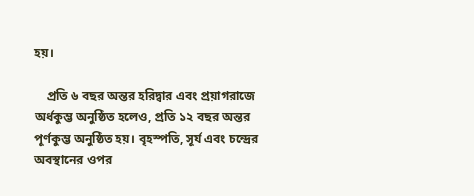হয়।

    প্রতি ৬ বছর অন্তর হরিদ্বার এবং প্রয়াগরাজে অর্ধকুম্ভ অনুষ্ঠিত হলেও, প্রতি ১২ বছর অন্তর পূর্ণকুম্ভ অনুষ্ঠিত হয়। বৃহস্পতি, সূর্য এবং চন্দ্রের অবস্থানের ওপর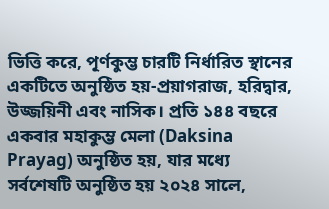ভিত্তি করে, পূর্ণকুম্ভ চারটি নির্ধারিত স্থানের একটিতে অনুষ্ঠিত হয়-প্রয়াগরাজ, হরিদ্বার, উজ্জয়িনী এবং নাসিক। প্রতি ১৪৪ বছরে একবার মহাকুম্ভ মেলা (Daksina Prayag) অনুষ্ঠিত হয়, যার মধ্যে সর্বশেষটি অনুষ্ঠিত হয় ২০২৪ সালে,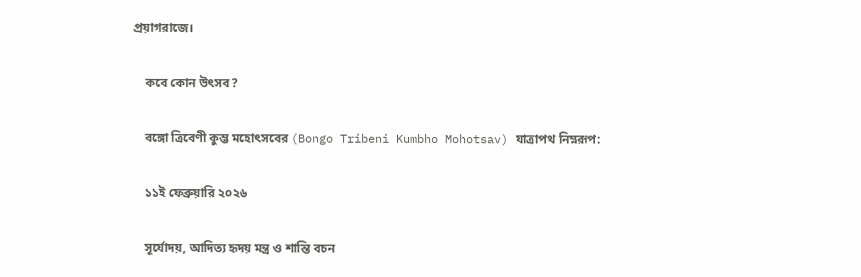প্রয়াগরাজে।

    কবে কোন উৎসব?

    বঙ্গো ত্রিবেণী কুম্ভ মহোৎসবের (Bongo Tribeni Kumbho Mohotsav) যাত্রাপথ নিম্নরূপ:

    ১১ই ফেব্রুয়ারি ২০২৬

    সূর্যোদয়, আদিত্য হৃদয় মন্ত্র ও শান্তি বচন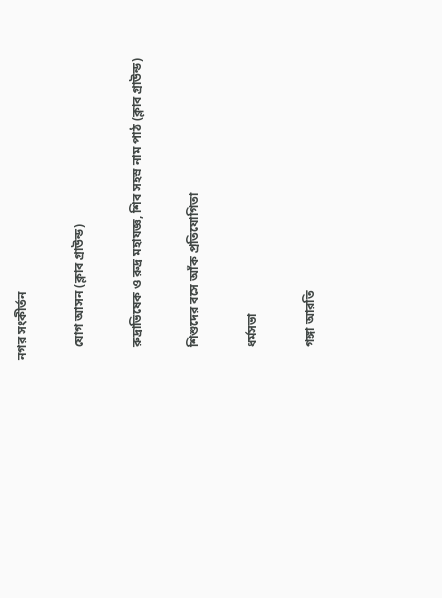নগর সংকীর্তন

    যোগ আসন (ক্লাব গ্রাউন্ড)

    রুদ্রাভিষেক ও রুদ্র মহাযজ্ঞ, শিব সহস্র নাম পাঠ (ক্লাব গ্রাউন্ড)

    শিশুদের বসে আঁক প্রতিযোগিতা

    ধর্মসভা

    গঙ্গা আরতি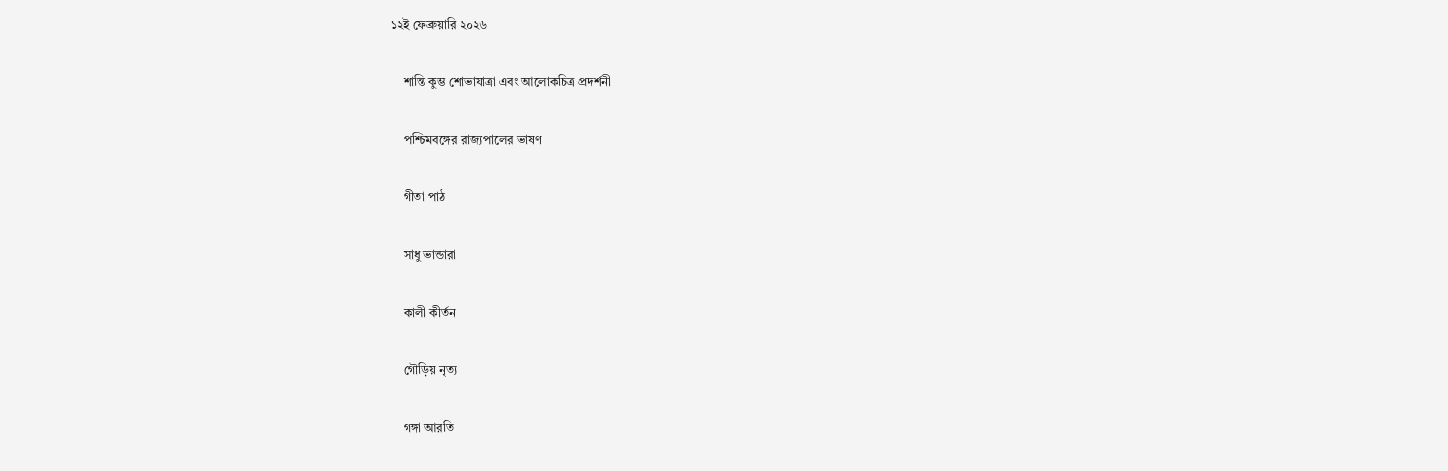১২ই ফেব্রুয়ারি ২০২৬

    শান্তি কুম্ভ শোভাযাত্রা এবং আলোকচিত্র প্রদর্শনী

    পশ্চিমবঙ্গের রাজ্যপালের ভাষণ

    গীতা পাঠ

    সাধু ভান্ডারা

    কালী কীর্তন

    গৌড়িয় নৃত্য

    গঙ্গা আরতি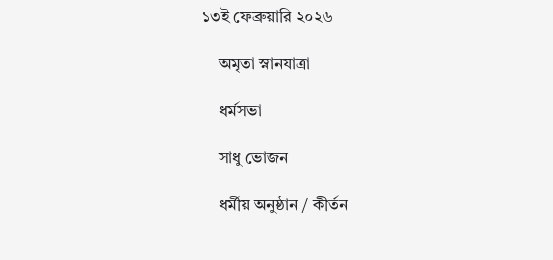১৩ই ফেব্রুয়ারি ২০২৬

    অমৃতা স্নানযাত্রা

    ধর্মসভা

    সাধু ভোজন

    ধর্মীয় অনুষ্ঠান / কীর্তন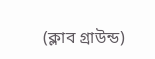(ক্লাব গ্রাউন্ড)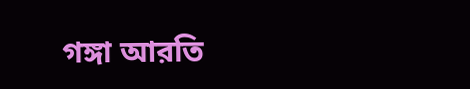গঙ্গা আরতি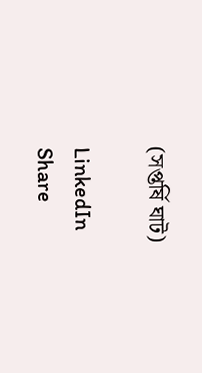(সপ্তর্ষি ঘাট)

LinkedIn
Share